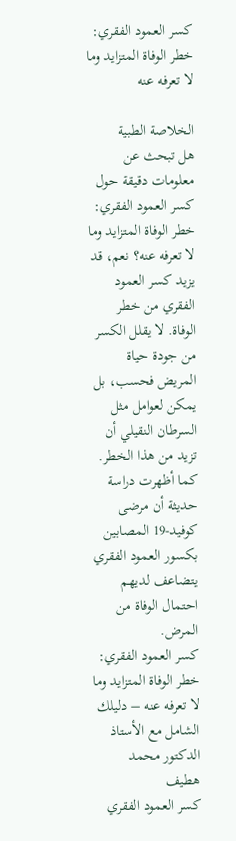كسر العمود الفقري: خطر الوفاة المتزايد وما لا تعرفه عنه

الخلاصة الطبية
هل تبحث عن معلومات دقيقة حول كسر العمود الفقري: خطر الوفاة المتزايد وما لا تعرفه عنه؟ نعم، قد يزيد كسر العمود الفقري من خطر الوفاة. لا يقلل الكسر من جودة حياة المريض فحسب، بل يمكن لعوامل مثل السرطان النقيلي أن تزيد من هذا الخطر. كما أظهرت دراسة حديثة أن مرضى كوفيد-19 المصابين بكسور العمود الفقري يتضاعف لديهم احتمال الوفاة من المرض.
كسر العمود الفقري: خطر الوفاة المتزايد وما لا تعرفه عنه – دليلك الشامل مع الأستاذ الدكتور محمد هطيف
كسر العمود الفقري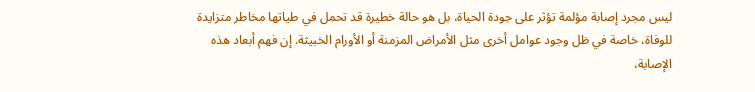ليس مجرد إصابة مؤلمة تؤثر على جودة الحياة، بل هو حالة خطيرة قد تحمل في طياتها مخاطر متزايدة للوفاة، خاصة في ظل وجود عوامل أخرى مثل الأمراض المزمنة أو الأورام الخبيثة. إن فهم أبعاد هذه الإصابة،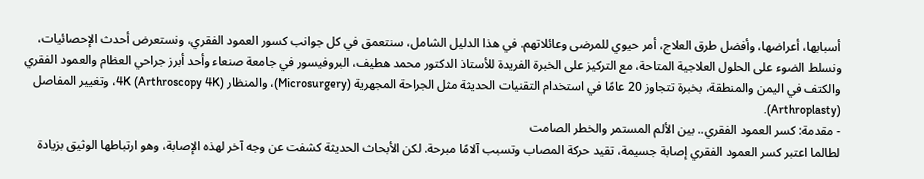أسبابها، أعراضها، وأفضل طرق العلاج، أمر حيوي للمرضى وعائلاتهم. في هذا الدليل الشامل، سنتعمق في كل جوانب كسور العمود الفقري، ونستعرض أحدث الإحصائيات، ونسلط الضوء على الحلول العلاجية المتاحة، مع التركيز على الخبرة الفريدة للأستاذ الدكتور محمد هطيف، البروفيسور في جامعة صنعاء وأحد أبرز جراحي العظام والعمود الفقري والكتف في اليمن والمنطقة، بخبرة تتجاوز 20 عامًا في استخدام التقنيات الحديثة مثل الجراحة المجهرية (Microsurgery)، والمنظار 4K (Arthroscopy 4K)، وتغيير المفاصل (Arthroplasty).
- مقدمة: كسر العمود الفقري.. بين الألم المستمر والخطر الصامت
لطالما اعتبر كسر العمود الفقري إصابة جسيمة، تقيد حركة المصاب وتسبب آلامًا مبرحة. لكن الأبحاث الحديثة كشفت عن وجه آخر لهذه الإصابة، وهو ارتباطها الوثيق بزيادة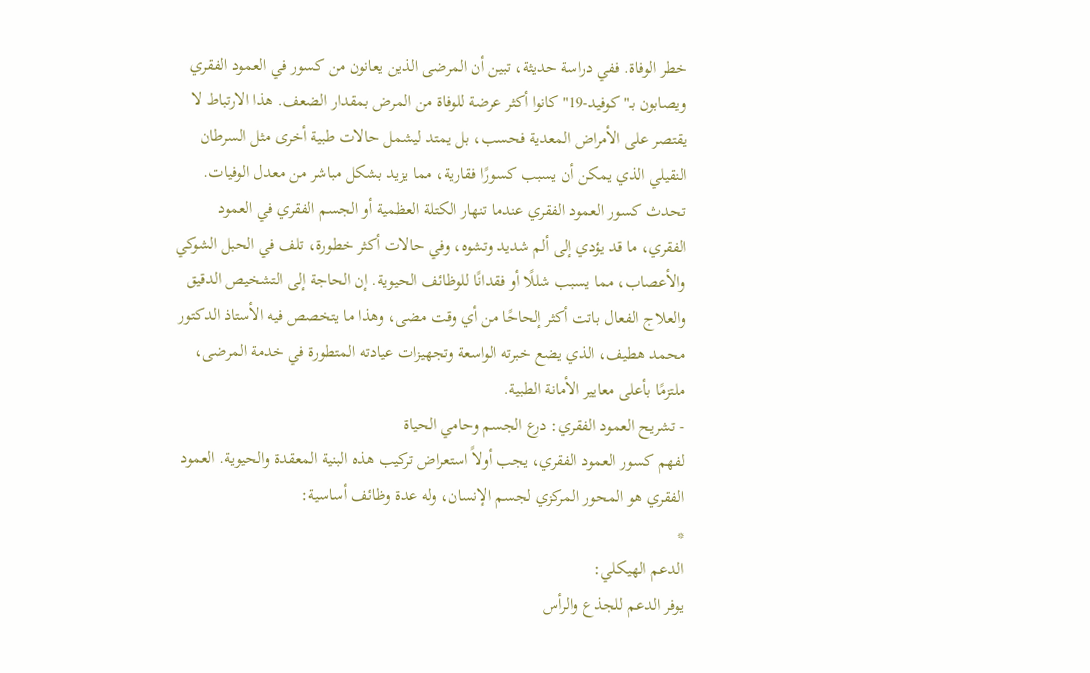خطر الوفاة. ففي دراسة حديثة، تبين أن المرضى الذين يعانون من كسور في العمود الفقري ويصابون بـ"كوفيد-19" كانوا أكثر عرضة للوفاة من المرض بمقدار الضعف. هذا الارتباط لا يقتصر على الأمراض المعدية فحسب، بل يمتد ليشمل حالات طبية أخرى مثل السرطان النقيلي الذي يمكن أن يسبب كسورًا فقارية، مما يزيد بشكل مباشر من معدل الوفيات.
تحدث كسور العمود الفقري عندما تنهار الكتلة العظمية أو الجسم الفقري في العمود الفقري، ما قد يؤدي إلى ألم شديد وتشوه، وفي حالات أكثر خطورة، تلف في الحبل الشوكي والأعصاب، مما يسبب شللًا أو فقدانًا للوظائف الحيوية. إن الحاجة إلى التشخيص الدقيق والعلاج الفعال باتت أكثر إلحاحًا من أي وقت مضى، وهذا ما يتخصص فيه الأستاذ الدكتور محمد هطيف، الذي يضع خبرته الواسعة وتجهيزات عيادته المتطورة في خدمة المرضى، ملتزمًا بأعلى معايير الأمانة الطبية.
- تشريح العمود الفقري: درع الجسم وحامي الحياة
لفهم كسور العمود الفقري، يجب أولاً استعراض تركيب هذه البنية المعقدة والحيوية. العمود الفقري هو المحور المركزي لجسم الإنسان، وله عدة وظائف أساسية:
*
الدعم الهيكلي:
يوفر الدعم للجذع والرأس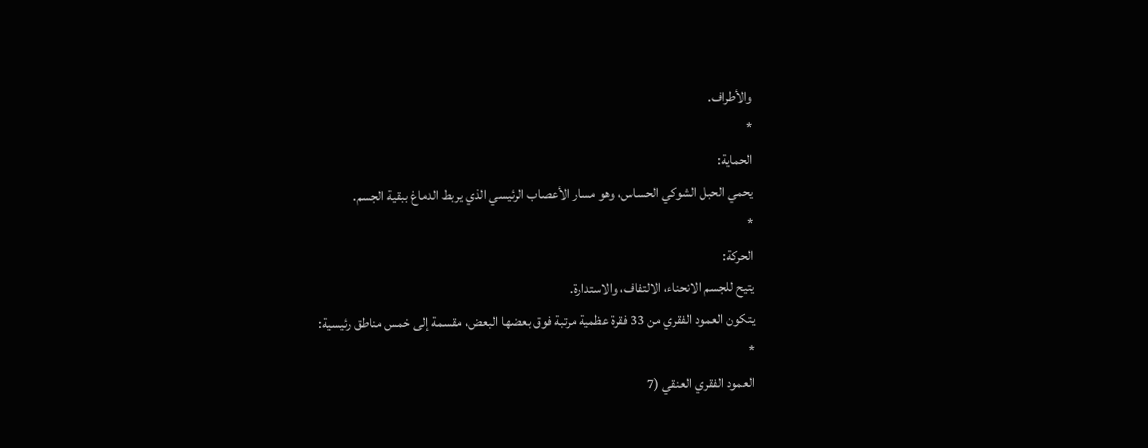والأطراف.
*
الحماية:
يحمي الحبل الشوكي الحساس، وهو مسار الأعصاب الرئيسي الذي يربط الدماغ ببقية الجسم.
*
الحركة:
يتيح للجسم الانحناء، الالتفاف، والاستدارة.
يتكون العمود الفقري من 33 فقرة عظمية مرتبة فوق بعضها البعض، مقسمة إلى خمس مناطق رئيسية:
*
العمود الفقري العنقي (7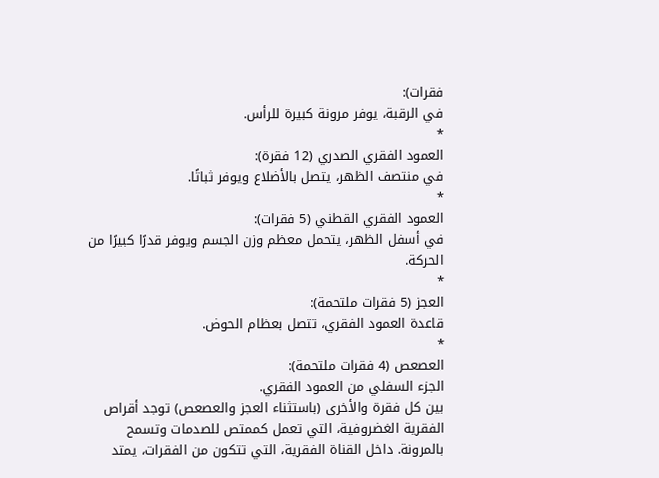فقرات):
في الرقبة، يوفر مرونة كبيرة للرأس.
*
العمود الفقري الصدري (12 فقرة):
في منتصف الظهر، يتصل بالأضلاع ويوفر ثباتًا.
*
العمود الفقري القطني (5 فقرات):
في أسفل الظهر، يتحمل معظم وزن الجسم ويوفر قدرًا كبيرًا من الحركة.
*
العجز (5 فقرات ملتحمة):
قاعدة العمود الفقري، تتصل بعظام الحوض.
*
العصعص (4 فقرات ملتحمة):
الجزء السفلي من العمود الفقري.
بين كل فقرة والأخرى (باستثناء العجز والعصعص) توجد أقراص الفقرية الغضروفية، التي تعمل كممتص للصدمات وتسمح بالمرونة. داخل القناة الفقرية، التي تتكون من الفقرات، يمتد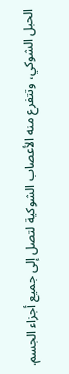الحبل الشوكي، وتتفرع منه الأعصاب الشوكية لتصل إلى جميع أجزاء الجسم.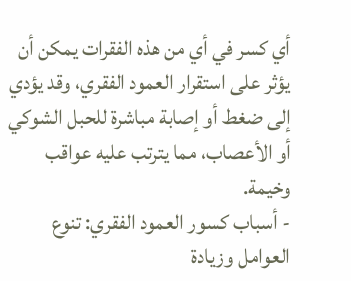أي كسر في أي من هذه الفقرات يمكن أن يؤثر على استقرار العمود الفقري، وقد يؤدي إلى ضغط أو إصابة مباشرة للحبل الشوكي أو الأعصاب، مما يترتب عليه عواقب وخيمة.
- أسباب كسور العمود الفقري: تنوع العوامل وزيادة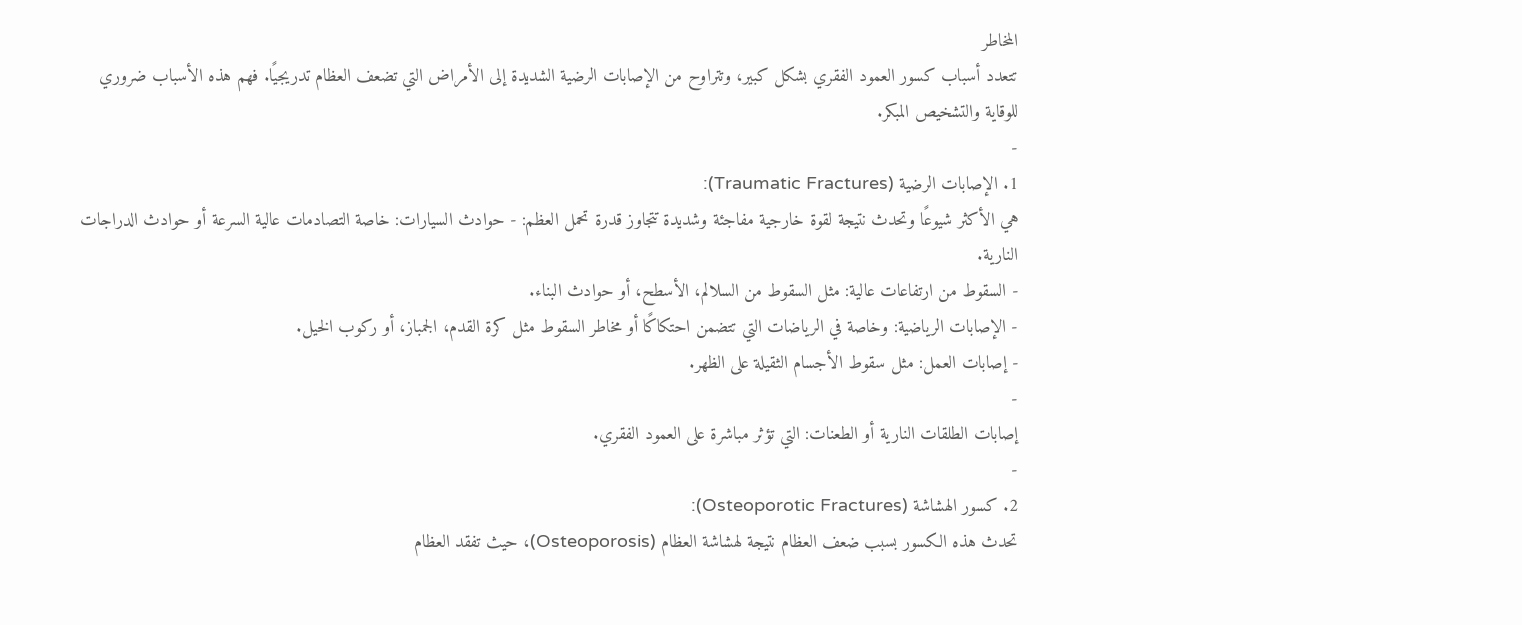المخاطر
تتعدد أسباب كسور العمود الفقري بشكل كبير، وتتراوح من الإصابات الرضية الشديدة إلى الأمراض التي تضعف العظام تدريجيًا. فهم هذه الأسباب ضروري للوقاية والتشخيص المبكر.
-
1. الإصابات الرضية (Traumatic Fractures):
هي الأكثر شيوعًا وتحدث نتيجة لقوة خارجية مفاجئة وشديدة تتجاوز قدرة تحمل العظم: - حوادث السيارات: خاصة التصادمات عالية السرعة أو حوادث الدراجات النارية.
- السقوط من ارتفاعات عالية: مثل السقوط من السلالم، الأسطح، أو حوادث البناء.
- الإصابات الرياضية: وخاصة في الرياضات التي تتضمن احتكاكًا أو مخاطر السقوط مثل كرة القدم، الجمباز، أو ركوب الخيل.
- إصابات العمل: مثل سقوط الأجسام الثقيلة على الظهر.
-
إصابات الطلقات النارية أو الطعنات: التي تؤثر مباشرة على العمود الفقري.
-
2. كسور الهشاشة (Osteoporotic Fractures):
تحدث هذه الكسور بسبب ضعف العظام نتيجة لهشاشة العظام (Osteoporosis)، حيث تفقد العظام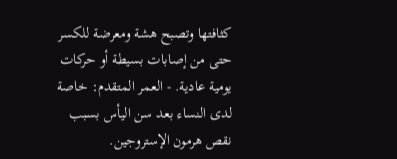كثافتها وتصبح هشة ومعرضة للكسر حتى من إصابات بسيطة أو حركات يومية عادية. - العمر المتقدم: خاصة لدى النساء بعد سن اليأس بسبب نقص هرمون الإستروجين.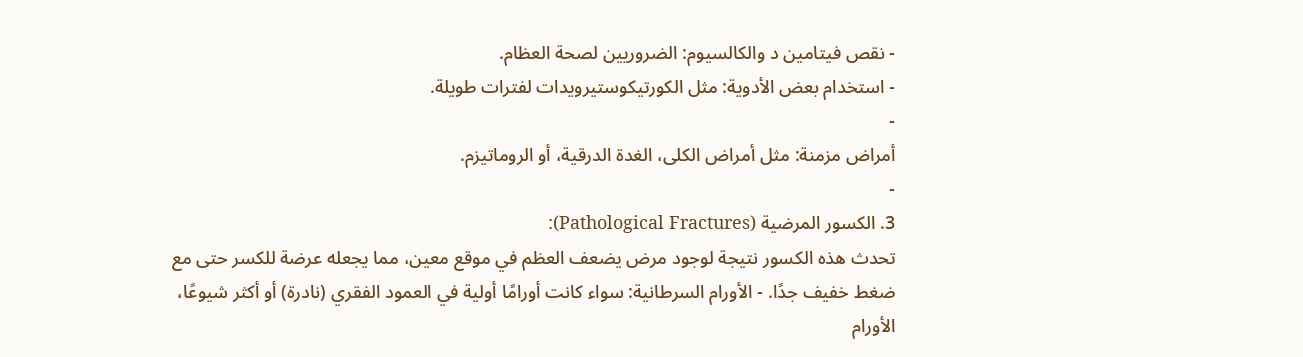- نقص فيتامين د والكالسيوم: الضروريين لصحة العظام.
- استخدام بعض الأدوية: مثل الكورتيكوستيرويدات لفترات طويلة.
-
أمراض مزمنة: مثل أمراض الكلى، الغدة الدرقية، أو الروماتيزم.
-
3. الكسور المرضية (Pathological Fractures):
تحدث هذه الكسور نتيجة لوجود مرض يضعف العظم في موقع معين، مما يجعله عرضة للكسر حتى مع ضغط خفيف جدًا. - الأورام السرطانية: سواء كانت أورامًا أولية في العمود الفقري (نادرة) أو أكثر شيوعًا، الأورام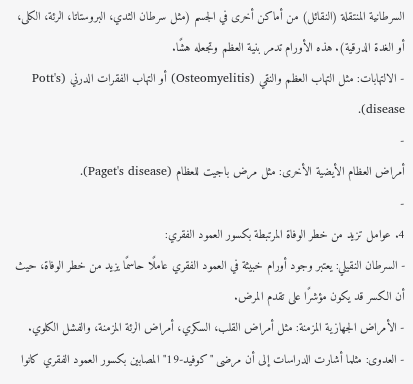السرطانية المنتقلة (النقائل) من أماكن أخرى في الجسم (مثل سرطان الثدي، البروستاتا، الرئة، الكلى، أو الغدة الدرقية). هذه الأورام تدمر بنية العظم وتجعله هشًا.
- الالتهابات: مثل التهاب العظم والنقي (Osteomyelitis) أو التهاب الفقرات الدرني (Pott's disease).
-
أمراض العظام الأيضية الأخرى: مثل مرض باجيت للعظام (Paget's disease).
-
4. عوامل تزيد من خطر الوفاة المرتبطة بكسور العمود الفقري:
- السرطان النقيلي: يعتبر وجود أورام خبيثة في العمود الفقري عاملًا حاسمًا يزيد من خطر الوفاة، حيث أن الكسر قد يكون مؤشرًا على تقدم المرض.
- الأمراض الجهازية المزمنة: مثل أمراض القلب، السكري، أمراض الرئة المزمنة، والفشل الكلوي.
- العدوى: مثلما أشارت الدراسات إلى أن مرضى "كوفيد-19" المصابين بكسور العمود الفقري كانوا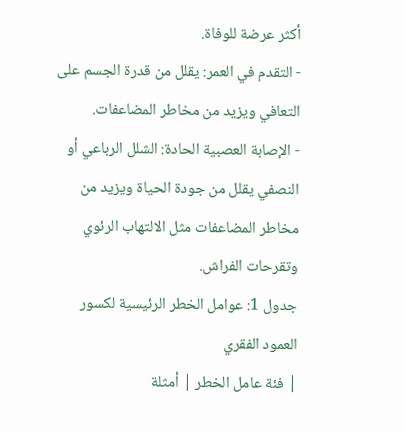أكثر عرضة للوفاة.
- التقدم في العمر: يقلل من قدرة الجسم على التعافي ويزيد من مخاطر المضاعفات.
- الإصابة العصبية الحادة: الشلل الرباعي أو النصفي يقلل من جودة الحياة ويزيد من مخاطر المضاعفات مثل الالتهاب الرئوي وتقرحات الفراش.
جدول 1: عوامل الخطر الرئيسية لكسور العمود الفقري
| فئة عامل الخطر | أمثلة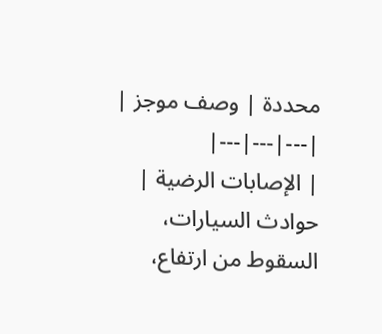محددة | وصف موجز |
|---|---|---|
| الإصابات الرضية | حوادث السيارات، السقوط من ارتفاع،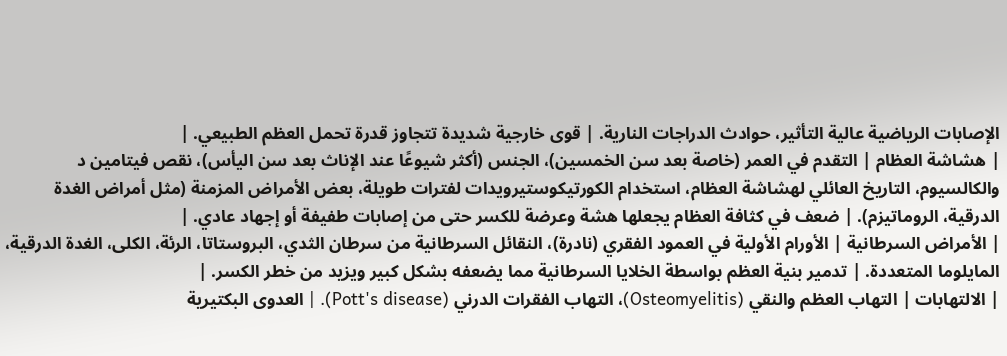الإصابات الرياضية عالية التأثير، حوادث الدراجات النارية. | قوى خارجية شديدة تتجاوز قدرة تحمل العظم الطبيعي. |
| هشاشة العظام | التقدم في العمر (خاصة بعد سن الخمسين)، الجنس (أكثر شيوعًا عند الإناث بعد سن اليأس)، نقص فيتامين د والكالسيوم، التاريخ العائلي لهشاشة العظام، استخدام الكورتيكوستيرويدات لفترات طويلة، بعض الأمراض المزمنة (مثل أمراض الغدة الدرقية، الروماتيزم). | ضعف في كثافة العظام يجعلها هشة وعرضة للكسر حتى من إصابات طفيفة أو إجهاد عادي. |
| الأمراض السرطانية | الأورام الأولية في العمود الفقري (نادرة)، النقائل السرطانية من سرطان الثدي، البروستاتا، الرئة، الكلى، الغدة الدرقية، المايلوما المتعددة. | تدمير بنية العظم بواسطة الخلايا السرطانية مما يضعفه بشكل كبير ويزيد من خطر الكسر. |
| الالتهابات | التهاب العظم والنقي (Osteomyelitis)، التهاب الفقرات الدرني (Pott's disease). | العدوى البكتيرية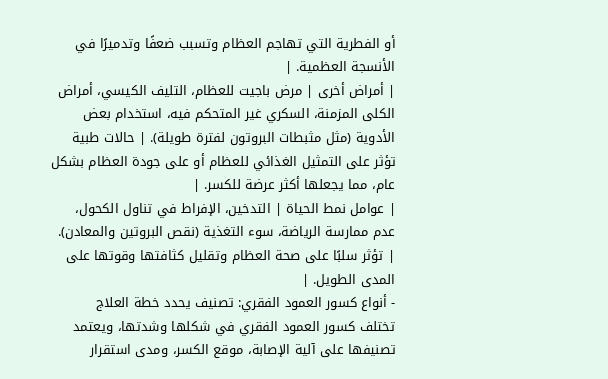أو الفطرية التي تهاجم العظام وتسبب ضعفًا وتدميرًا في الأنسجة العظمية. |
| أمراض أخرى | مرض باجيت للعظام، التليف الكيسي، أمراض الكلى المزمنة، السكري غير المتحكم فيه، استخدام بعض الأدوية (مثل مثبطات البروتون لفترة طويلة). | حالات طبية تؤثر على التمثيل الغذائي للعظام أو على جودة العظام بشكل عام، مما يجعلها أكثر عرضة للكسر. |
| عوامل نمط الحياة | التدخين، الإفراط في تناول الكحول، عدم ممارسة الرياضة، سوء التغذية (نقص البروتين والمعادن). | تؤثر سلبًا على صحة العظام وتقليل كثافتها وقوتها على المدى الطويل. |
- أنواع كسور العمود الفقري: تصنيف يحدد خطة العلاج
تختلف كسور العمود الفقري في شكلها وشدتها، ويعتمد تصنيفها على آلية الإصابة، موقع الكسر، ومدى استقرار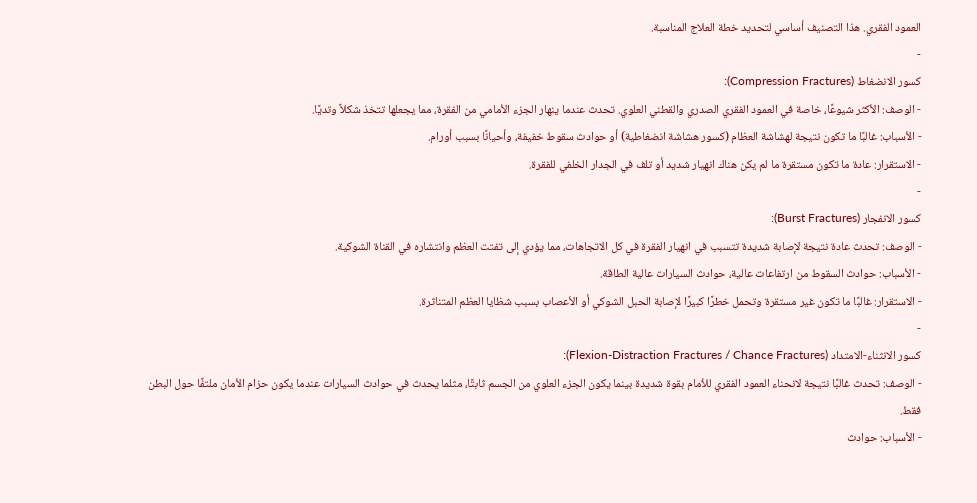العمود الفقري. هذا التصنيف أساسي لتحديد خطة العلاج المناسبة.
-
كسور الانضغاط (Compression Fractures):
- الوصف: الأكثر شيوعًا، خاصة في العمود الفقري الصدري والقطني العلوي. تحدث عندما ينهار الجزء الأمامي من الفقرة، مما يجعلها تتخذ شكلاً وتديًا.
- الأسباب: غالبًا ما تكون نتيجة لهشاشة العظام (كسور هشاشة انضغاطية) أو حوادث سقوط خفيفة، وأحيانًا بسبب أورام.
- الاستقرار: عادة ما تكون مستقرة ما لم يكن هناك انهيار شديد أو تلف في الجدار الخلفي للفقرة.
-
كسور الانفجار (Burst Fractures):
- الوصف: تحدث عادة نتيجة لإصابة شديدة تتسبب في انهيار الفقرة في كل الاتجاهات، مما يؤدي إلى تفتت العظم وانتشاره في القناة الشوكية.
- الأسباب: حوادث السقوط من ارتفاعات عالية، حوادث السيارات عالية الطاقة.
- الاستقرار: غالبًا ما تكون غير مستقرة وتحمل خطرًا كبيرًا لإصابة الحبل الشوكي أو الأعصاب بسبب شظايا العظم المتناثرة.
-
كسور الانثناء-الامتداد (Flexion-Distraction Fractures / Chance Fractures):
- الوصف: تحدث غالبًا نتيجة لانحناء العمود الفقري للأمام بقوة شديدة بينما يكون الجزء العلوي من الجسم ثابتًا، مثلما يحدث في حوادث السيارات عندما يكون حزام الأمان ملتفًا حول البطن فقط.
- الأسباب: حوادث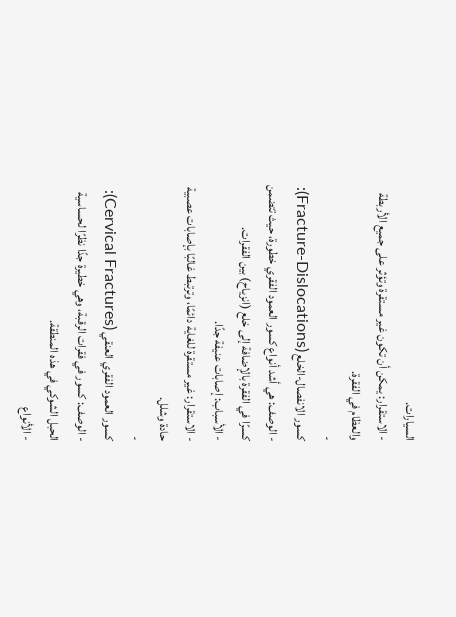السيارات.
- الاستقرار: يمكن أن تكون غير مستقرة وتؤثر على جميع الأربطة والعظام في الفقرة.
-
كسور الانفصال-الخلع (Fracture-Dislocations):
- الوصف: هي أشد أنواع كسور العمود الفقري خطورة، حيث تتضمن كسرًا في الفقرة بالإضافة إلى خلع (انزياح) بين الفقرات.
- الأسباب: إصابات عنيفة جدًا.
- الاستقرار: غير مستقرة للغاية دائمًا، وترتبط غالبًا بإصابات عصبية حادة وشلل.
-
كسور العمود الفقري العنقي (Cervical Fractures):
- الوصف: كسور في فقرات الرقبة، وهي خطيرة جدًا نظرًا لحساسية الحبل الشوكي في هذه المنطقة.
- الأنواع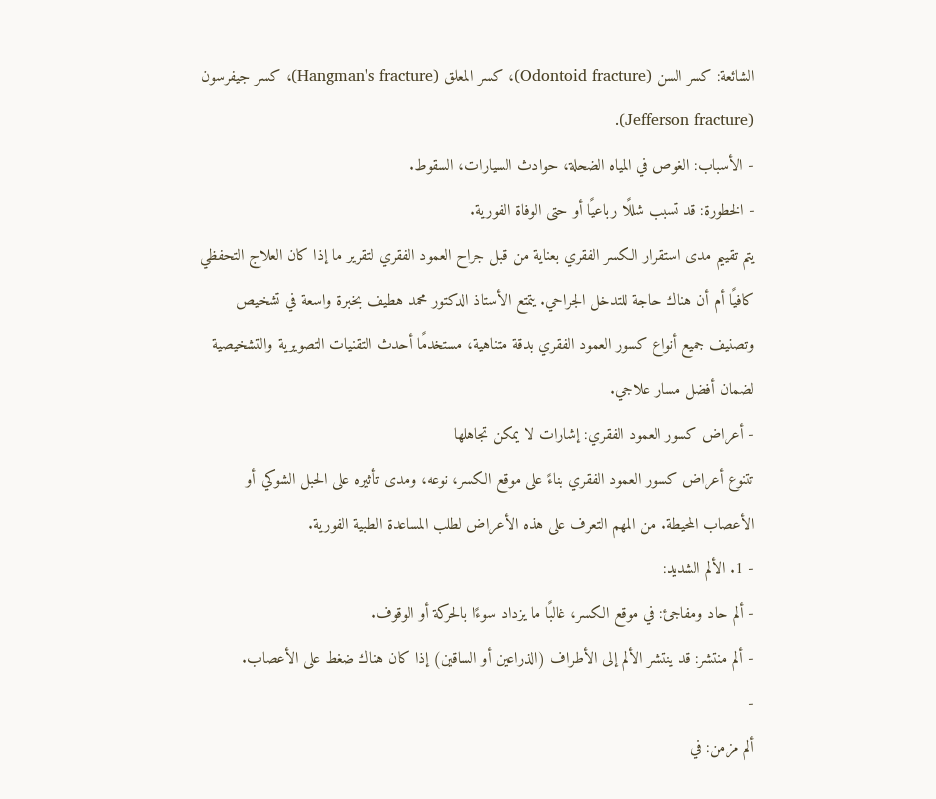الشائعة: كسر السن (Odontoid fracture)، كسر المعلق (Hangman's fracture)، كسر جيفرسون (Jefferson fracture).
- الأسباب: الغوص في المياه الضحلة، حوادث السيارات، السقوط.
- الخطورة: قد تسبب شللًا رباعيًا أو حتى الوفاة الفورية.
يتم تقييم مدى استقرار الكسر الفقري بعناية من قبل جراح العمود الفقري لتقرير ما إذا كان العلاج التحفظي كافيًا أم أن هناك حاجة للتدخل الجراحي. يتمتع الأستاذ الدكتور محمد هطيف بخبرة واسعة في تشخيص وتصنيف جميع أنواع كسور العمود الفقري بدقة متناهية، مستخدمًا أحدث التقنيات التصويرية والتشخيصية لضمان أفضل مسار علاجي.
- أعراض كسور العمود الفقري: إشارات لا يمكن تجاهلها
تتنوع أعراض كسور العمود الفقري بناءً على موقع الكسر، نوعه، ومدى تأثيره على الحبل الشوكي أو الأعصاب المحيطة. من المهم التعرف على هذه الأعراض لطلب المساعدة الطبية الفورية.
- 1. الألم الشديد:
- ألم حاد ومفاجئ: في موقع الكسر، غالبًا ما يزداد سوءًا بالحركة أو الوقوف.
- ألم منتشر: قد ينتشر الألم إلى الأطراف (الذراعين أو الساقين) إذا كان هناك ضغط على الأعصاب.
-
ألم مزمن: في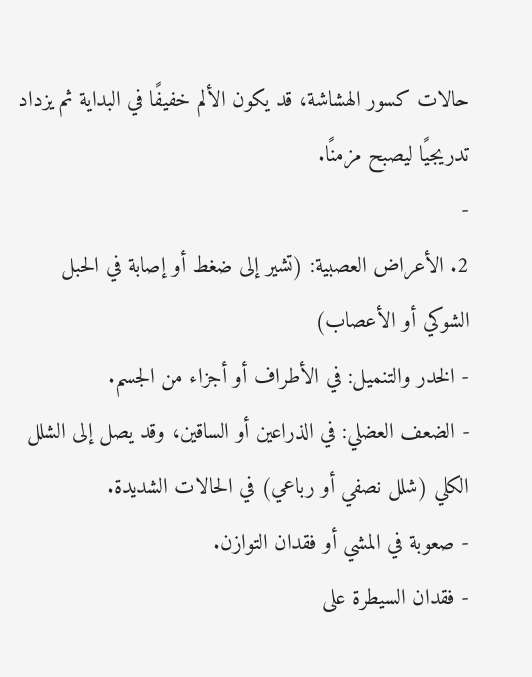حالات كسور الهشاشة، قد يكون الألم خفيفًا في البداية ثم يزداد تدريجيًا ليصبح مزمنًا.
-
2. الأعراض العصبية: (تشير إلى ضغط أو إصابة في الحبل الشوكي أو الأعصاب)
- الخدر والتنميل: في الأطراف أو أجزاء من الجسم.
- الضعف العضلي: في الذراعين أو الساقين، وقد يصل إلى الشلل الكلي (شلل نصفي أو رباعي) في الحالات الشديدة.
- صعوبة في المشي أو فقدان التوازن.
- فقدان السيطرة على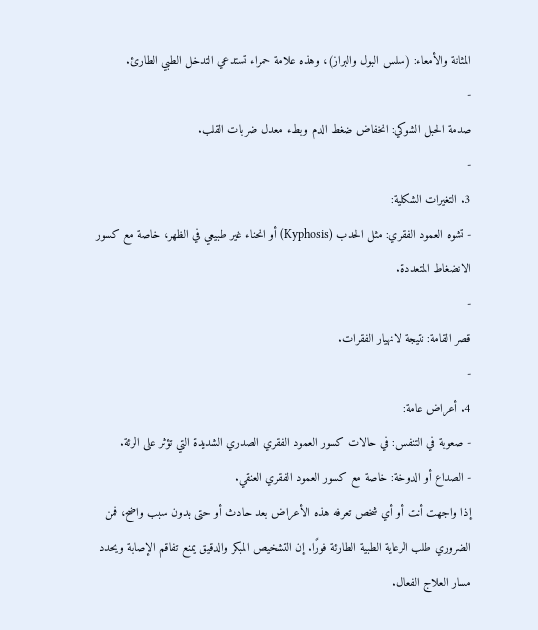المثانة والأمعاء: (سلس البول والبراز)، وهذه علامة حمراء تستدعي التدخل الطبي الطارئ.
-
صدمة الحبل الشوكي: انخفاض ضغط الدم وبطء معدل ضربات القلب.
-
3. التغيرات الشكلية:
- تشوه العمود الفقري: مثل الحدب (Kyphosis) أو انحناء غير طبيعي في الظهر، خاصة مع كسور الانضغاط المتعددة.
-
قصر القامة: نتيجة لانهيار الفقرات.
-
4. أعراض عامة:
- صعوبة في التنفس: في حالات كسور العمود الفقري الصدري الشديدة التي تؤثر على الرئة.
- الصداع أو الدوخة: خاصة مع كسور العمود الفقري العنقي.
إذا واجهت أنت أو أي شخص تعرفه هذه الأعراض بعد حادث أو حتى بدون سبب واضح، فمن الضروري طلب الرعاية الطبية الطارئة فورًا. إن التشخيص المبكر والدقيق يمنع تفاقم الإصابة ويحدد مسار العلاج الفعال.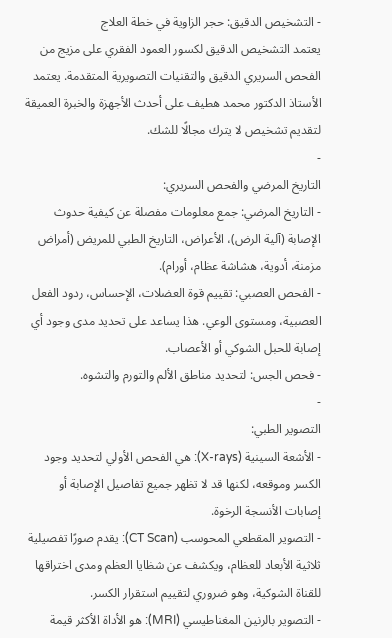- التشخيص الدقيق: حجر الزاوية في خطة العلاج
يعتمد التشخيص الدقيق لكسور العمود الفقري على مزيج من الفحص السريري الدقيق والتقنيات التصويرية المتقدمة. يعتمد الأستاذ الدكتور محمد هطيف على أحدث الأجهزة والخبرة العميقة لتقديم تشخيص لا يترك مجالًا للشك.
-
التاريخ المرضي والفحص السريري:
- التاريخ المرضي: جمع معلومات مفصلة عن كيفية حدوث الإصابة (آلية الرض)، الأعراض، التاريخ الطبي للمريض (أمراض مزمنة، أدوية، هشاشة عظام، أورام).
- الفحص العصبي: تقييم قوة العضلات، الإحساس، ردود الفعل العصبية، ومستوى الوعي. هذا يساعد على تحديد مدى وجود أي إصابة للحبل الشوكي أو الأعصاب.
- فحص الجس: لتحديد مناطق الألم والتورم والتشوه.
-
التصوير الطبي:
- الأشعة السينية (X-rays): هي الفحص الأولي لتحديد وجود الكسر وموقعه، لكنها قد لا تظهر جميع تفاصيل الإصابة أو إصابات الأنسجة الرخوة.
- التصوير المقطعي المحوسب (CT Scan): يقدم صورًا تفصيلية ثلاثية الأبعاد للعظام، ويكشف عن شظايا العظم ومدى اختراقها للقناة الشوكية، وهو ضروري لتقييم استقرار الكسر.
- التصوير بالرنين المغناطيسي (MRI): هو الأداة الأكثر قيمة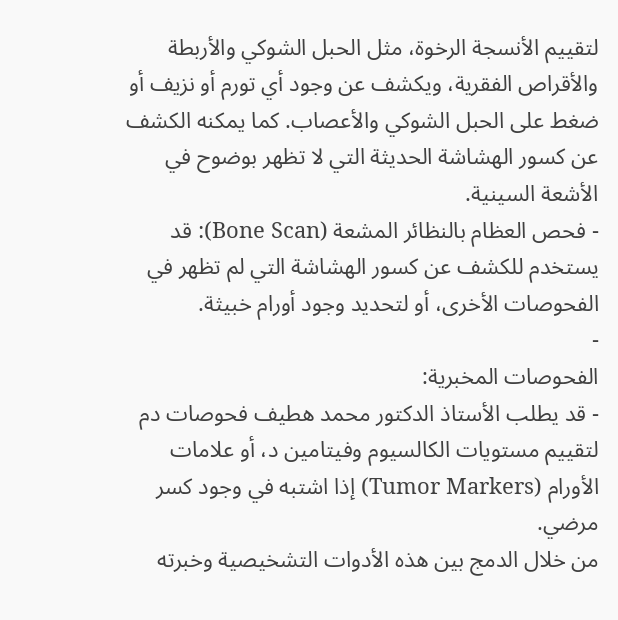لتقييم الأنسجة الرخوة، مثل الحبل الشوكي والأربطة والأقراص الفقرية، ويكشف عن وجود أي تورم أو نزيف أو ضغط على الحبل الشوكي والأعصاب. كما يمكنه الكشف عن كسور الهشاشة الحديثة التي لا تظهر بوضوح في الأشعة السينية.
- فحص العظام بالنظائر المشعة (Bone Scan): قد يستخدم للكشف عن كسور الهشاشة التي لم تظهر في الفحوصات الأخرى، أو لتحديد وجود أورام خبيثة.
-
الفحوصات المخبرية:
- قد يطلب الأستاذ الدكتور محمد هطيف فحوصات دم لتقييم مستويات الكالسيوم وفيتامين د، أو علامات الأورام (Tumor Markers) إذا اشتبه في وجود كسر مرضي.
من خلال الدمج بين هذه الأدوات التشخيصية وخبرته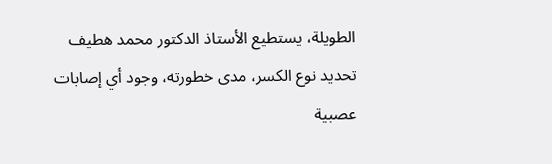الطويلة، يستطيع الأستاذ الدكتور محمد هطيف تحديد نوع الكسر، مدى خطورته، وجود أي إصابات عصبية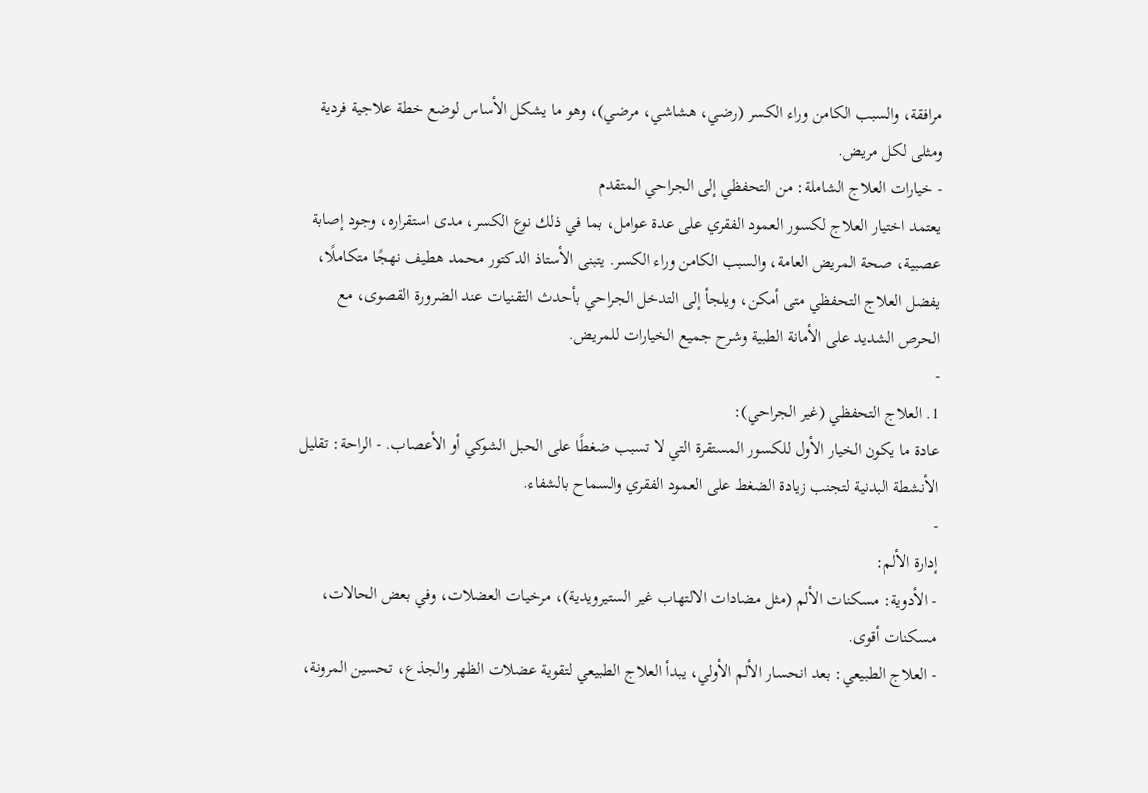مرافقة، والسبب الكامن وراء الكسر (رضي، هشاشي، مرضي)، وهو ما يشكل الأساس لوضع خطة علاجية فردية ومثلى لكل مريض.
- خيارات العلاج الشاملة: من التحفظي إلى الجراحي المتقدم
يعتمد اختيار العلاج لكسور العمود الفقري على عدة عوامل، بما في ذلك نوع الكسر، مدى استقراره، وجود إصابة عصبية، صحة المريض العامة، والسبب الكامن وراء الكسر. يتبنى الأستاذ الدكتور محمد هطيف نهجًا متكاملًا، يفضل العلاج التحفظي متى أمكن، ويلجأ إلى التدخل الجراحي بأحدث التقنيات عند الضرورة القصوى، مع الحرص الشديد على الأمانة الطبية وشرح جميع الخيارات للمريض.
-
1. العلاج التحفظي (غير الجراحي):
عادة ما يكون الخيار الأول للكسور المستقرة التي لا تسبب ضغطًا على الحبل الشوكي أو الأعصاب. - الراحة: تقليل الأنشطة البدنية لتجنب زيادة الضغط على العمود الفقري والسماح بالشفاء.
-
إدارة الألم:
- الأدوية: مسكنات الألم (مثل مضادات الالتهاب غير الستيرويدية)، مرخيات العضلات، وفي بعض الحالات، مسكنات أقوى.
- العلاج الطبيعي: بعد انحسار الألم الأولي، يبدأ العلاج الطبيعي لتقوية عضلات الظهر والجذع، تحسين المرونة،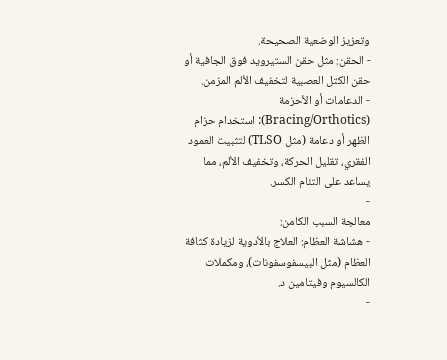وتعزيز الوضعية الصحيحة.
- الحقن: مثل حقن الستيرويد فوق الجافية أو حقن الكتل العصبية لتخفيف الألم المزمن.
- الدعامات أو الأحزمة (Bracing/Orthotics): استخدام حزام الظهر أو دعامة (مثل TLSO) لتثبيت العمود الفقري، تقليل الحركة، وتخفيف الألم، مما يساعد على التئام الكسر.
-
معالجة السبب الكامن:
- هشاشة العظام: العلاج بالأدوية لزيادة كثافة العظام (مثل البيسفوسفونات)، ومكملات الكالسيوم وفيتامين د.
-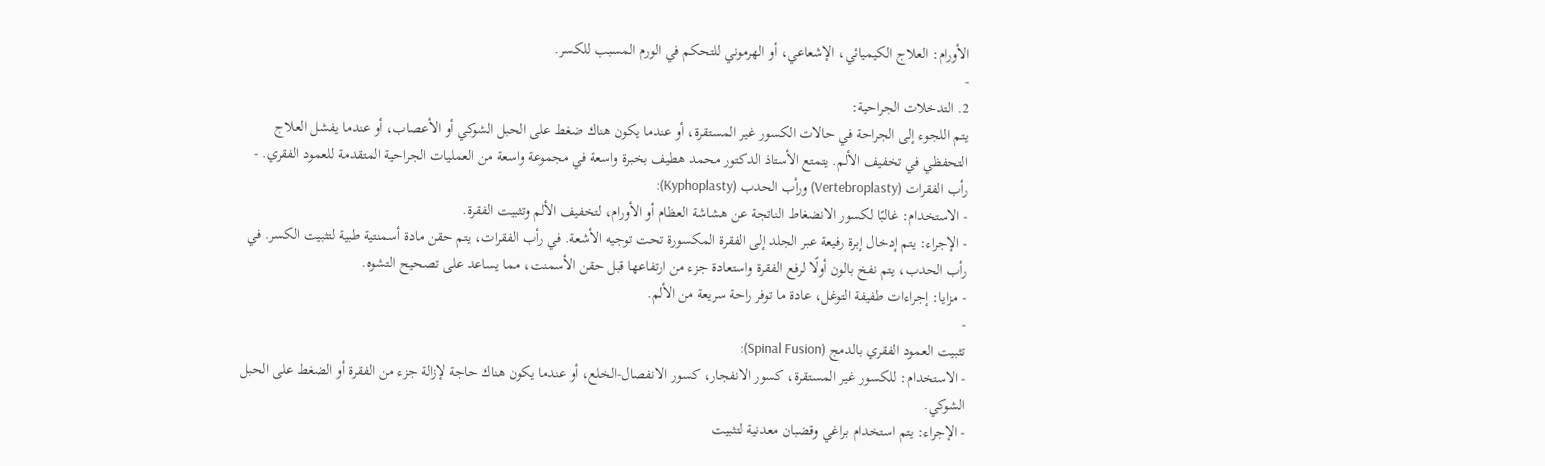الأورام: العلاج الكيميائي، الإشعاعي، أو الهرموني للتحكم في الورم المسبب للكسر.
-
2. التدخلات الجراحية:
يتم اللجوء إلى الجراحة في حالات الكسور غير المستقرة، أو عندما يكون هناك ضغط على الحبل الشوكي أو الأعصاب، أو عندما يفشل العلاج التحفظي في تخفيف الألم. يتمتع الأستاذ الدكتور محمد هطيف بخبرة واسعة في مجموعة واسعة من العمليات الجراحية المتقدمة للعمود الفقري. -
رأب الفقرات (Vertebroplasty) ورأب الحدب (Kyphoplasty):
- الاستخدام: غالبًا لكسور الانضغاط الناتجة عن هشاشة العظام أو الأورام، لتخفيف الألم وتثبيت الفقرة.
- الإجراء: يتم إدخال إبرة رفيعة عبر الجلد إلى الفقرة المكسورة تحت توجيه الأشعة. في رأب الفقرات، يتم حقن مادة أسمنتية طبية لتثبيت الكسر. في رأب الحدب، يتم نفخ بالون أولًا لرفع الفقرة واستعادة جزء من ارتفاعها قبل حقن الأسمنت، مما يساعد على تصحيح التشوه.
- مزايا: إجراءات طفيفة التوغل، عادة ما توفر راحة سريعة من الألم.
-
تثبيت العمود الفقري بالدمج (Spinal Fusion):
- الاستخدام: للكسور غير المستقرة، كسور الانفجار، كسور الانفصال-الخلع، أو عندما يكون هناك حاجة لإزالة جزء من الفقرة أو الضغط على الحبل الشوكي.
- الإجراء: يتم استخدام براغي وقضبان معدنية لتثبيت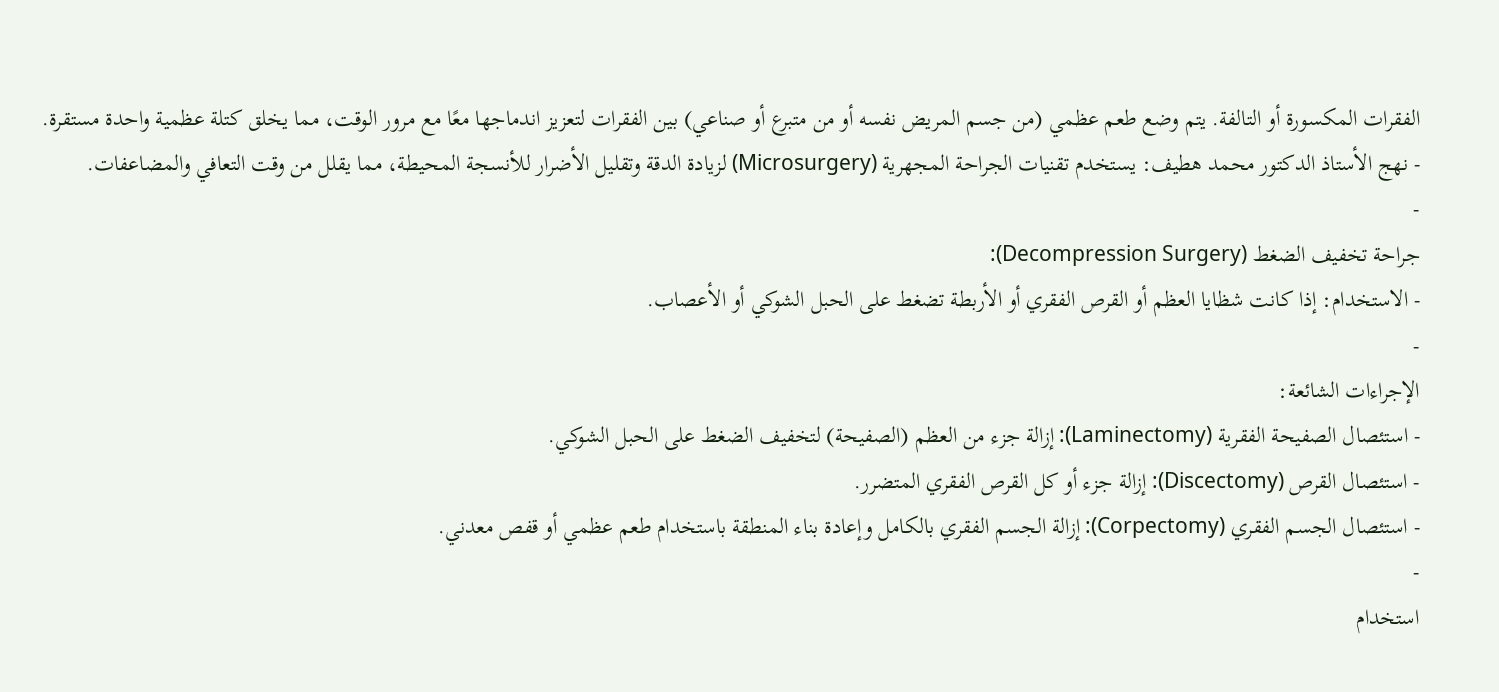الفقرات المكسورة أو التالفة. يتم وضع طعم عظمي (من جسم المريض نفسه أو من متبرع أو صناعي) بين الفقرات لتعزيز اندماجها معًا مع مرور الوقت، مما يخلق كتلة عظمية واحدة مستقرة.
- نهج الأستاذ الدكتور محمد هطيف: يستخدم تقنيات الجراحة المجهرية (Microsurgery) لزيادة الدقة وتقليل الأضرار للأنسجة المحيطة، مما يقلل من وقت التعافي والمضاعفات.
-
جراحة تخفيف الضغط (Decompression Surgery):
- الاستخدام: إذا كانت شظايا العظم أو القرص الفقري أو الأربطة تضغط على الحبل الشوكي أو الأعصاب.
-
الإجراءات الشائعة:
- استئصال الصفيحة الفقرية (Laminectomy): إزالة جزء من العظم (الصفيحة) لتخفيف الضغط على الحبل الشوكي.
- استئصال القرص (Discectomy): إزالة جزء أو كل القرص الفقري المتضرر.
- استئصال الجسم الفقري (Corpectomy): إزالة الجسم الفقري بالكامل وإعادة بناء المنطقة باستخدام طعم عظمي أو قفص معدني.
-
استخدام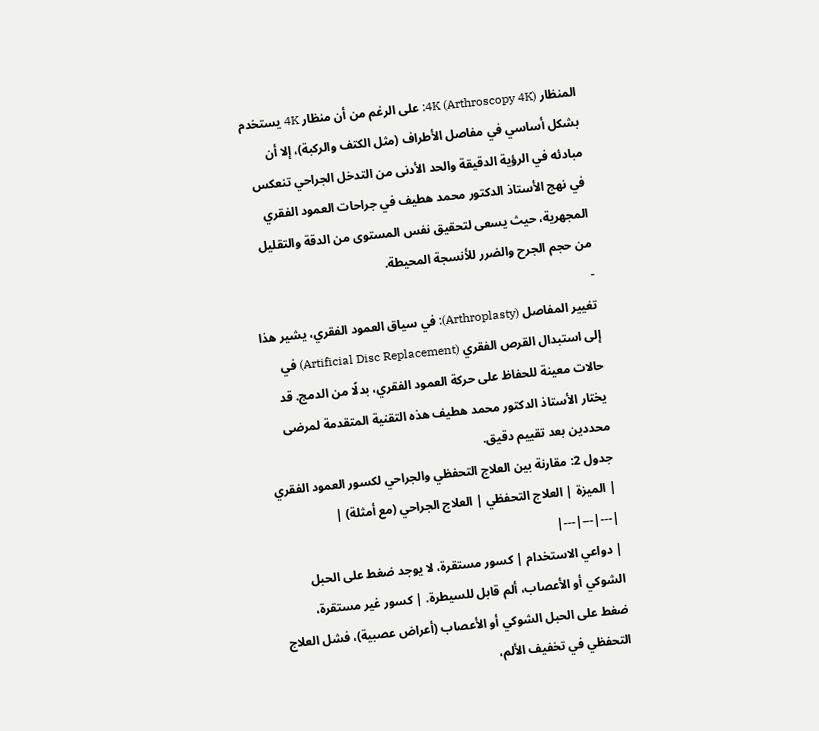المنظار 4K (Arthroscopy 4K): على الرغم من أن منظار 4K يستخدم بشكل أساسي في مفاصل الأطراف (مثل الكتف والركبة)، إلا أن مبادئه في الرؤية الدقيقة والحد الأدنى من التدخل الجراحي تنعكس في نهج الأستاذ الدكتور محمد هطيف في جراحات العمود الفقري المجهرية، حيث يسعى لتحقيق نفس المستوى من الدقة والتقليل من حجم الجرح والضرر للأنسجة المحيطة.
-
تغيير المفاصل (Arthroplasty): في سياق العمود الفقري، يشير هذا إلى استبدال القرص الفقري (Artificial Disc Replacement) في حالات معينة للحفاظ على حركة العمود الفقري، بدلًا من الدمج. قد يختار الأستاذ الدكتور محمد هطيف هذه التقنية المتقدمة لمرضى محددين بعد تقييم دقيق.
جدول 2: مقارنة بين العلاج التحفظي والجراحي لكسور العمود الفقري
| الميزة | العلاج التحفظي | العلاج الجراحي (مع أمثلة) |
|---|---|---|
| دواعي الاستخدام | كسور مستقرة، لا يوجد ضغط على الحبل الشوكي أو الأعصاب، ألم قابل للسيطرة. | كسور غير مستقرة، ضغط على الحبل الشوكي أو الأعصاب (أعراض عصبية)، فشل العلاج التحفظي في تخفيف الألم،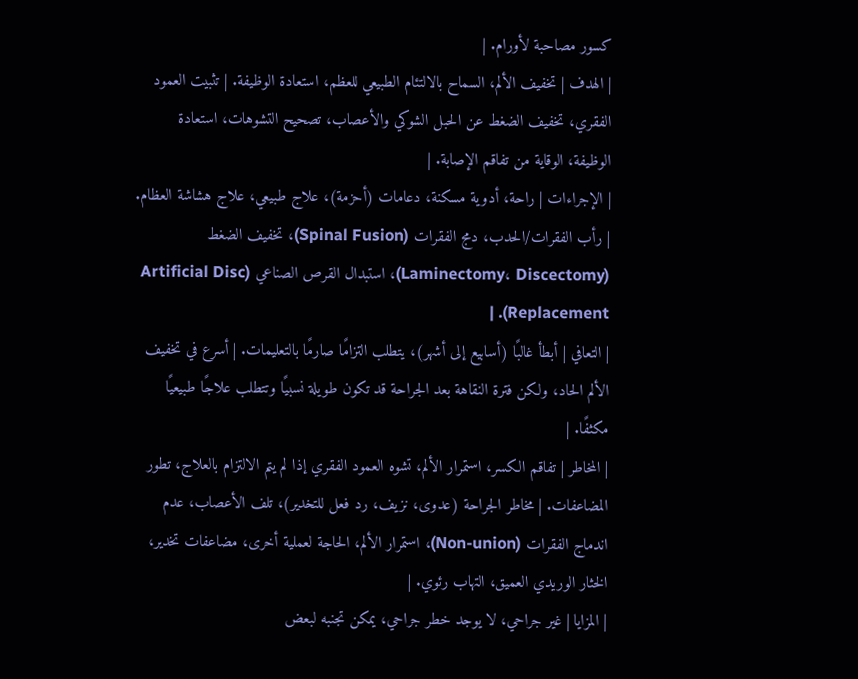كسور مصاحبة لأورام. |
| الهدف | تخفيف الألم، السماح بالالتئام الطبيعي للعظم، استعادة الوظيفة. | تثبيت العمود الفقري، تخفيف الضغط عن الحبل الشوكي والأعصاب، تصحيح التشوهات، استعادة الوظيفة، الوقاية من تفاقم الإصابة. |
| الإجراءات | راحة، أدوية مسكنة، دعامات (أحزمة)، علاج طبيعي، علاج هشاشة العظام. | رأب الفقرات/الحدب، دمج الفقرات (Spinal Fusion)، تخفيف الضغط (Laminectomy، Discectomy)، استبدال القرص الصناعي (Artificial Disc Replacement). |
| التعافي | أبطأ غالبًا (أسابيع إلى أشهر)، يتطلب التزامًا صارمًا بالتعليمات. | أسرع في تخفيف الألم الحاد، ولكن فترة النقاهة بعد الجراحة قد تكون طويلة نسبيًا وتتطلب علاجًا طبيعيًا مكثفًا. |
| المخاطر | تفاقم الكسر، استمرار الألم، تشوه العمود الفقري إذا لم يتم الالتزام بالعلاج، تطور المضاعفات. | مخاطر الجراحة (عدوى، نزيف، رد فعل للتخدير)، تلف الأعصاب، عدم اندماج الفقرات (Non-union)، استمرار الألم، الحاجة لعملية أخرى، مضاعفات تخدير، الخثار الوريدي العميق، التهاب رئوي. |
| المزايا | غير جراحي، لا يوجد خطر جراحي، يمكن تجنبه لبعض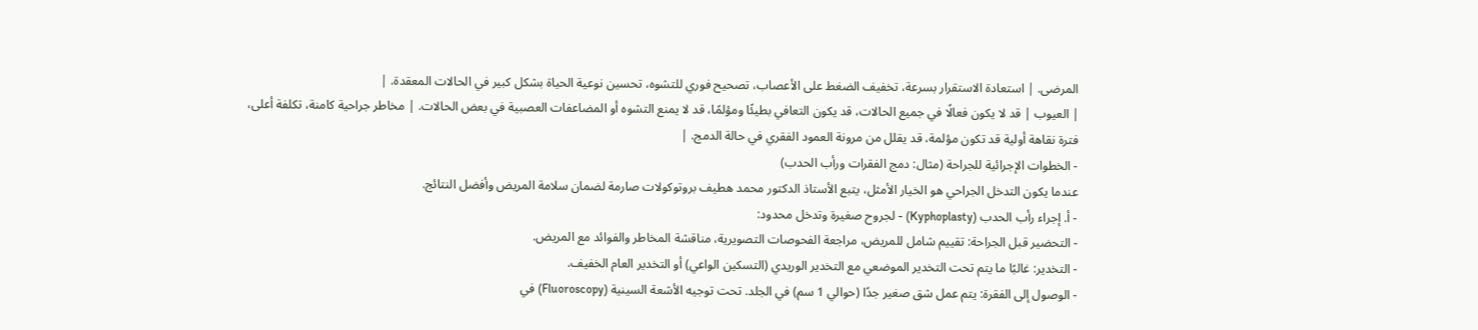المرضى. | استعادة الاستقرار بسرعة، تخفيف الضغط على الأعصاب، تصحيح فوري للتشوه، تحسين نوعية الحياة بشكل كبير في الحالات المعقدة. |
| العيوب | قد لا يكون فعالًا في جميع الحالات، قد يكون التعافي بطيئًا ومؤلمًا، قد لا يمنع التشوه أو المضاعفات العصبية في بعض الحالات. | مخاطر جراحية كامنة، تكلفة أعلى، فترة نقاهة أولية قد تكون مؤلمة، قد يقلل من مرونة العمود الفقري في حالة الدمج. |
- الخطوات الإجرائية للجراحة (مثال: دمج الفقرات ورأب الحدب)
عندما يكون التدخل الجراحي هو الخيار الأمثل، يتبع الأستاذ الدكتور محمد هطيف بروتوكولات صارمة لضمان سلامة المريض وأفضل النتائج.
- أ. إجراء رأب الحدب (Kyphoplasty) - لجروح صغيرة وتدخل محدود:
- التحضير قبل الجراحة: تقييم شامل للمريض، مراجعة الفحوصات التصويرية، مناقشة المخاطر والفوائد مع المريض.
- التخدير: غالبًا ما يتم تحت التخدير الموضعي مع التخدير الوريدي (التسكين الواعي) أو التخدير العام الخفيف.
- الوصول إلى الفقرة: يتم عمل شق صغير جدًا (حوالي 1 سم) في الجلد. تحت توجيه الأشعة السينية (Fluoroscopy) في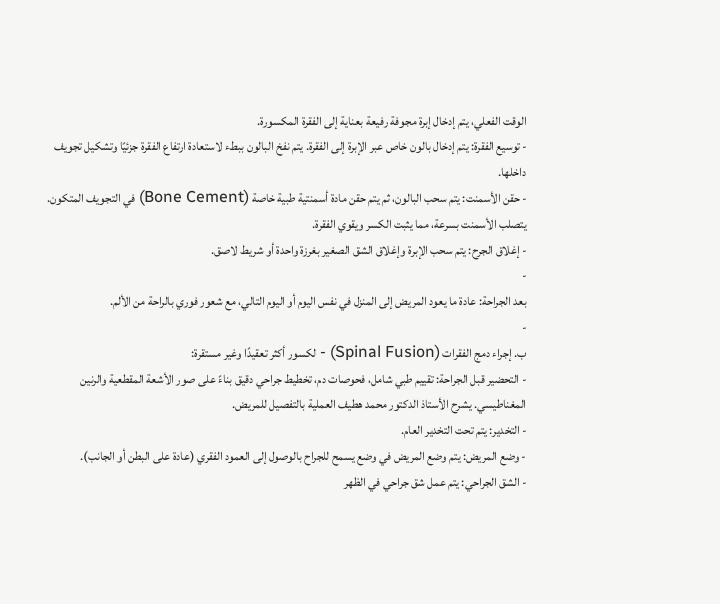الوقت الفعلي، يتم إدخال إبرة مجوفة رفيعة بعناية إلى الفقرة المكسورة.
- توسيع الفقرة: يتم إدخال بالون خاص عبر الإبرة إلى الفقرة. يتم نفخ البالون ببطء لاستعادة ارتفاع الفقرة جزئيًا وتشكيل تجويف داخلها.
- حقن الأسمنت: يتم سحب البالون، ثم يتم حقن مادة أسمنتية طبية خاصة (Bone Cement) في التجويف المتكون. يتصلب الأسمنت بسرعة، مما يثبت الكسر ويقوي الفقرة.
- إغلاق الجرح: يتم سحب الإبرة وإغلاق الشق الصغير بغرزة واحدة أو شريط لاصق.
-
بعد الجراحة: عادة ما يعود المريض إلى المنزل في نفس اليوم أو اليوم التالي، مع شعور فوري بالراحة من الألم.
-
ب. إجراء دمج الفقرات (Spinal Fusion) - لكسور أكثر تعقيدًا وغير مستقرة:
- التحضير قبل الجراحة: تقييم طبي شامل، فحوصات دم، تخطيط جراحي دقيق بناءً على صور الأشعة المقطعية والرنين المغناطيسي. يشرح الأستاذ الدكتور محمد هطيف العملية بالتفصيل للمريض.
- التخدير: يتم تحت التخدير العام.
- وضع المريض: يتم وضع المريض في وضع يسمح للجراح بالوصول إلى العمود الفقري (عادة على البطن أو الجانب).
- الشق الجراحي: يتم عمل شق جراحي في الظهر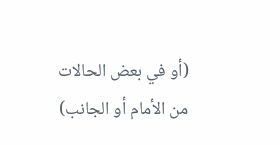(أو في بعض الحالات من الأمام أو الجانب)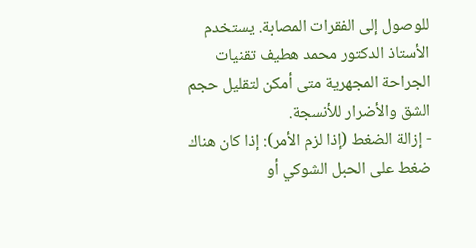للوصول إلى الفقرات المصابة. يستخدم الأستاذ الدكتور محمد هطيف تقنيات الجراحة المجهرية متى أمكن لتقليل حجم الشق والأضرار للأنسجة.
- إزالة الضغط (إذا لزم الأمر): إذا كان هناك ضغط على الحبل الشوكي أو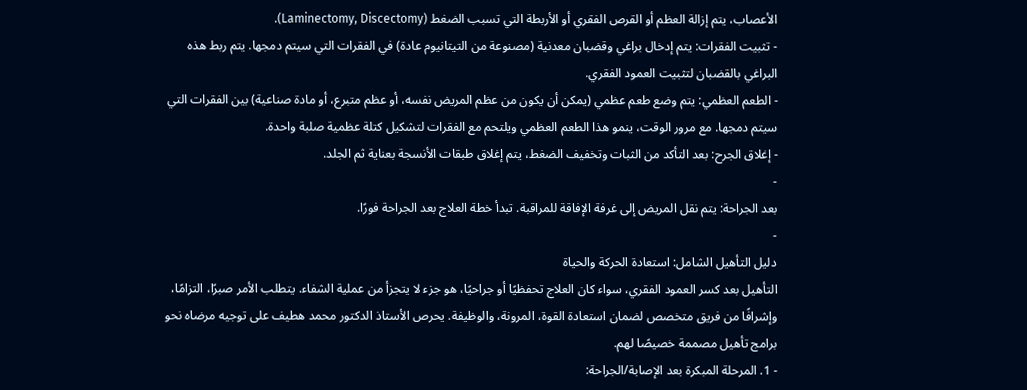الأعصاب، يتم إزالة العظم أو القرص الفقري أو الأربطة التي تسبب الضغط (Laminectomy, Discectomy).
- تثبيت الفقرات: يتم إدخال براغي وقضبان معدنية (مصنوعة من التيتانيوم عادة) في الفقرات التي سيتم دمجها. يتم ربط هذه البراغي بالقضبان لتثبيت العمود الفقري.
- الطعم العظمي: يتم وضع طعم عظمي (يمكن أن يكون من عظم المريض نفسه، أو عظم متبرع، أو مادة صناعية) بين الفقرات التي سيتم دمجها. مع مرور الوقت، ينمو هذا الطعم العظمي ويلتحم مع الفقرات لتشكيل كتلة عظمية صلبة واحدة.
- إغلاق الجرح: بعد التأكد من الثبات وتخفيف الضغط، يتم إغلاق طبقات الأنسجة بعناية ثم الجلد.
-
بعد الجراحة: يتم نقل المريض إلى غرفة الإفاقة للمراقبة. تبدأ خطة العلاج بعد الجراحة فورًا.
-
دليل التأهيل الشامل: استعادة الحركة والحياة
التأهيل بعد كسر العمود الفقري، سواء كان العلاج تحفظيًا أو جراحيًا، هو جزء لا يتجزأ من عملية الشفاء. يتطلب الأمر صبرًا، التزامًا، وإشرافًا من فريق متخصص لضمان استعادة القوة، المرونة، والوظيفة. يحرص الأستاذ الدكتور محمد هطيف على توجيه مرضاه نحو برامج تأهيل مصممة خصيصًا لهم.
- 1. المرحلة المبكرة بعد الإصابة/الجراحة: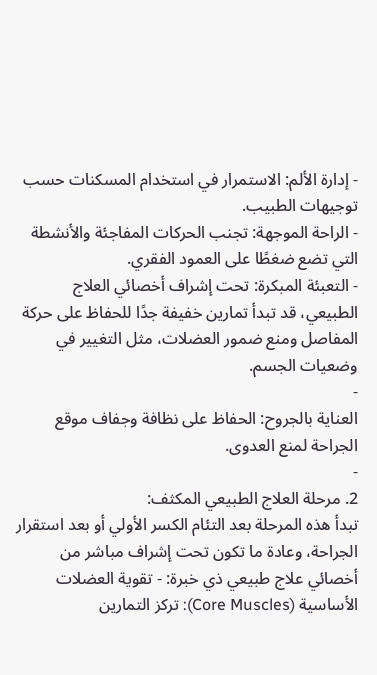- إدارة الألم: الاستمرار في استخدام المسكنات حسب توجيهات الطبيب.
- الراحة الموجهة: تجنب الحركات المفاجئة والأنشطة التي تضع ضغطًا على العمود الفقري.
- التعبئة المبكرة: تحت إشراف أخصائي العلاج الطبيعي، قد تبدأ تمارين خفيفة جدًا للحفاظ على حركة المفاصل ومنع ضمور العضلات، مثل التغيير في وضعيات الجسم.
-
العناية بالجروح: الحفاظ على نظافة وجفاف موقع الجراحة لمنع العدوى.
-
2. مرحلة العلاج الطبيعي المكثف:
تبدأ هذه المرحلة بعد التئام الكسر الأولي أو بعد استقرار الجراحة، وعادة ما تكون تحت إشراف مباشر من أخصائي علاج طبيعي ذي خبرة: - تقوية العضلات الأساسية (Core Muscles): تركز التمارين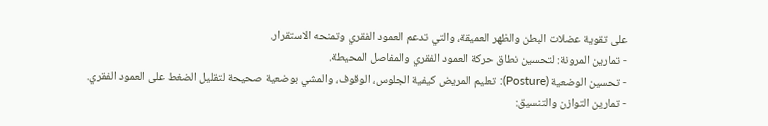على تقوية عضلات البطن والظهر العميقة، والتي تدعم العمود الفقري وتمنحه الاستقرار.
- تمارين المرونة: لتحسين نطاق حركة العمود الفقري والمفاصل المحيطة.
- تحسين الوضعية (Posture): تعليم المريض كيفية الجلوس، الوقوف، والمشي بوضعية صحيحة لتقليل الضغط على العمود الفقري.
- تمارين التوازن والتنسيق: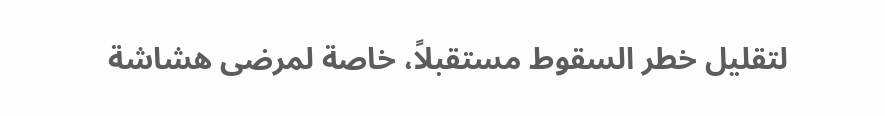لتقليل خطر السقوط مستقبلاً، خاصة لمرضى هشاشة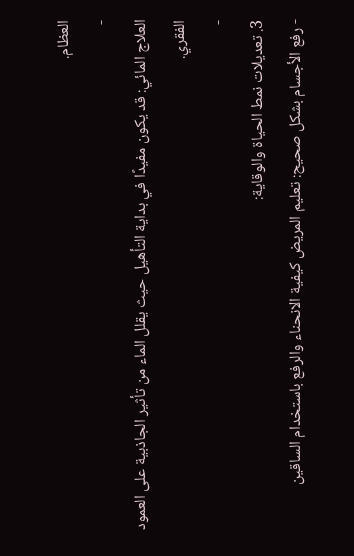العظام.
-
العلاج المائي: قد يكون مفيدًا في بداية التأهيل حيث يقلل الماء من تأثير الجاذبية على العمود الفقري.
-
3. تعديلات نمط الحياة والوقاية:
- رفع الأجسام بشكل صحيح: تعليم المريض كيفية الانحناء والرفع باستخدام الساقين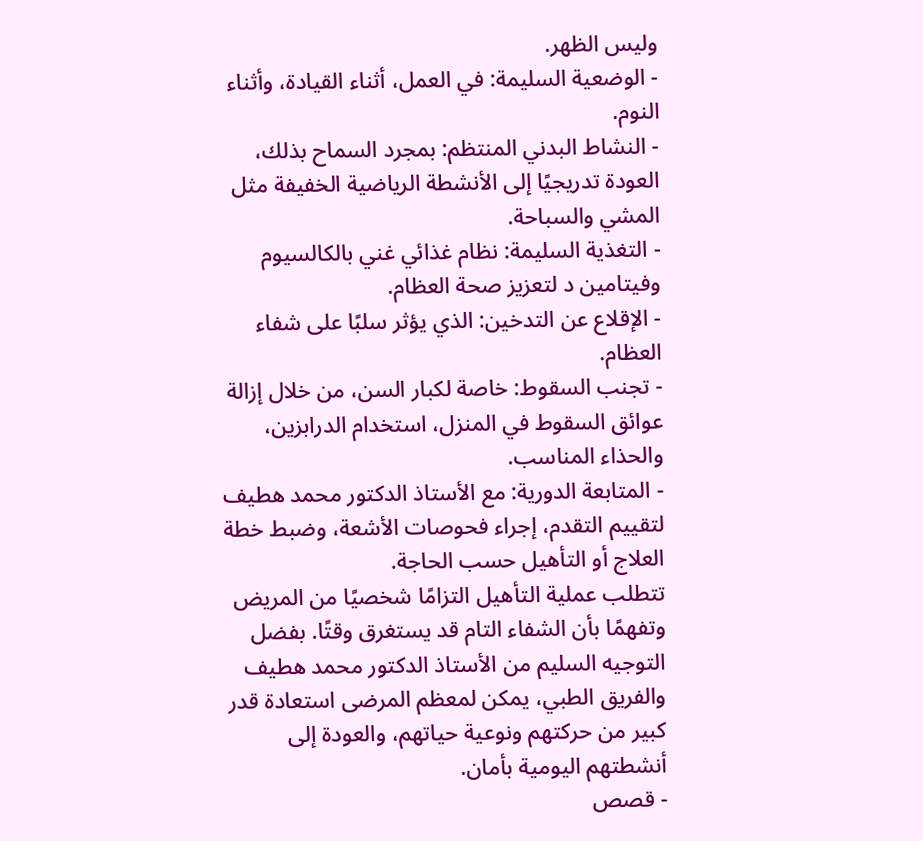وليس الظهر.
- الوضعية السليمة: في العمل، أثناء القيادة، وأثناء النوم.
- النشاط البدني المنتظم: بمجرد السماح بذلك، العودة تدريجيًا إلى الأنشطة الرياضية الخفيفة مثل المشي والسباحة.
- التغذية السليمة: نظام غذائي غني بالكالسيوم وفيتامين د لتعزيز صحة العظام.
- الإقلاع عن التدخين: الذي يؤثر سلبًا على شفاء العظام.
- تجنب السقوط: خاصة لكبار السن، من خلال إزالة عوائق السقوط في المنزل، استخدام الدرابزين، والحذاء المناسب.
- المتابعة الدورية: مع الأستاذ الدكتور محمد هطيف لتقييم التقدم، إجراء فحوصات الأشعة، وضبط خطة العلاج أو التأهيل حسب الحاجة.
تتطلب عملية التأهيل التزامًا شخصيًا من المريض وتفهمًا بأن الشفاء التام قد يستغرق وقتًا. بفضل التوجيه السليم من الأستاذ الدكتور محمد هطيف والفريق الطبي، يمكن لمعظم المرضى استعادة قدر كبير من حركتهم ونوعية حياتهم، والعودة إلى أنشطتهم اليومية بأمان.
- قصص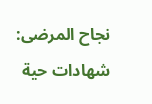نجاح المرضى: شهادات حية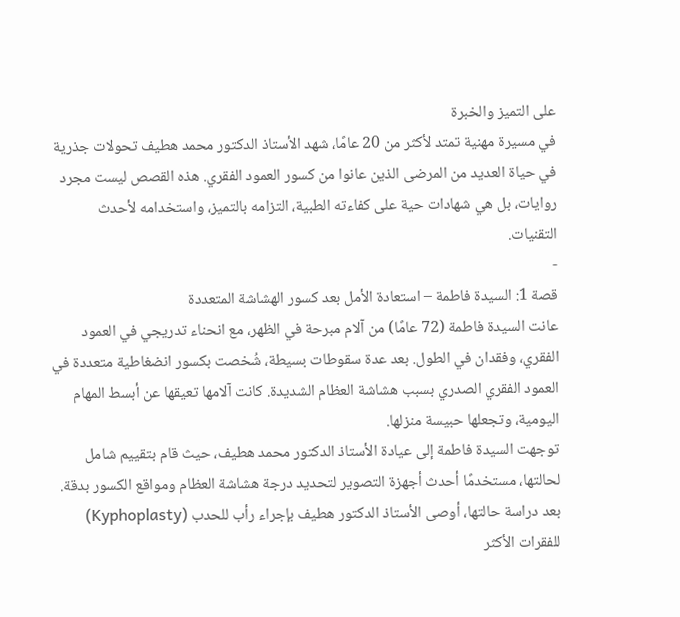على التميز والخبرة
في مسيرة مهنية تمتد لأكثر من 20 عامًا، شهد الأستاذ الدكتور محمد هطيف تحولات جذرية في حياة العديد من المرضى الذين عانوا من كسور العمود الفقري. هذه القصص ليست مجرد روايات، بل هي شهادات حية على كفاءته الطبية، التزامه بالتميز، واستخدامه لأحدث التقنيات.
-
قصة 1: السيدة فاطمة – استعادة الأمل بعد كسور الهشاشة المتعددة
عانت السيدة فاطمة (72 عامًا) من آلام مبرحة في الظهر، مع انحناء تدريجي في العمود الفقري، وفقدان في الطول. بعد عدة سقوطات بسيطة، شُخصت بكسور انضغاطية متعددة في العمود الفقري الصدري بسبب هشاشة العظام الشديدة. كانت آلامها تعيقها عن أبسط المهام اليومية، وتجعلها حبيسة منزلها.
توجهت السيدة فاطمة إلى عيادة الأستاذ الدكتور محمد هطيف، حيث قام بتقييم شامل لحالتها، مستخدمًا أحدث أجهزة التصوير لتحديد درجة هشاشة العظام ومواقع الكسور بدقة. بعد دراسة حالتها، أوصى الأستاذ الدكتور هطيف بإجراء رأب للحدب (Kyphoplasty) للفقرات الأكثر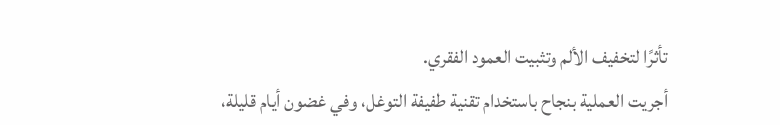تأثرًا لتخفيف الألم وتثبيت العمود الفقري.
أجريت العملية بنجاح باستخدام تقنية طفيفة التوغل، وفي غضون أيام قليلة،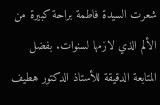شعرت السيدة فاطمة براحة كبيرة من الألم الذي لازمها لسنوات. بفضل المتابعة الدقيقة للأستاذ الدكتور هطيف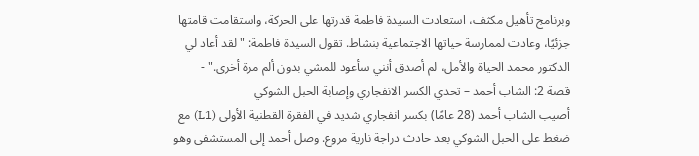وبرنامج تأهيل مكثف، استعادت السيدة فاطمة قدرتها على الحركة، واستقامت قامتها جزئيًا، وعادت لممارسة حياتها الاجتماعية بنشاط. تقول السيدة فاطمة: "لقد أعاد لي الدكتور محمد الحياة والأمل، لم أصدق أنني سأعود للمشي بدون ألم مرة أخرى." -
قصة 2: الشاب أحمد – تحدي الكسر الانفجاري وإصابة الحبل الشوكي
أصيب الشاب أحمد (28 عامًا) بكسر انفجاري شديد في الفقرة القطنية الأولى (L1) مع ضغط على الحبل الشوكي بعد حادث دراجة نارية مروع. وصل أحمد إلى المستشفى وهو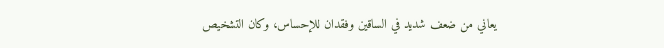يعاني من ضعف شديد في الساقين وفقدان للإحساس، وكان التشخيص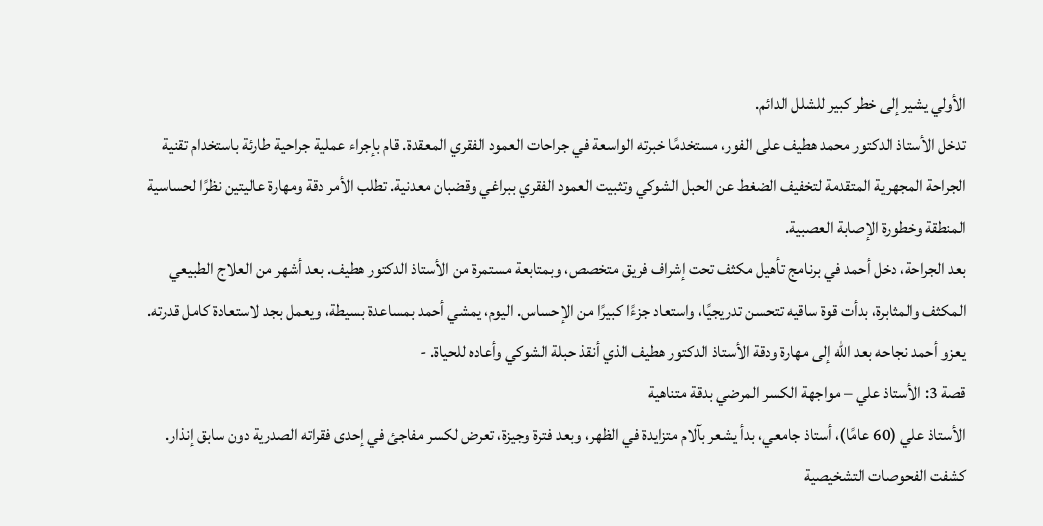الأولي يشير إلى خطر كبير للشلل الدائم.
تدخل الأستاذ الدكتور محمد هطيف على الفور، مستخدمًا خبرته الواسعة في جراحات العمود الفقري المعقدة. قام بإجراء عملية جراحية طارئة باستخدام تقنية الجراحة المجهرية المتقدمة لتخفيف الضغط عن الحبل الشوكي وتثبيت العمود الفقري ببراغي وقضبان معدنية. تطلب الأمر دقة ومهارة عاليتين نظرًا لحساسية المنطقة وخطورة الإصابة العصبية.
بعد الجراحة، دخل أحمد في برنامج تأهيل مكثف تحت إشراف فريق متخصص، وبمتابعة مستمرة من الأستاذ الدكتور هطيف. بعد أشهر من العلاج الطبيعي المكثف والمثابرة، بدأت قوة ساقيه تتحسن تدريجيًا، واستعاد جزءًا كبيرًا من الإحساس. اليوم، يمشي أحمد بمساعدة بسيطة، ويعمل بجد لاستعادة كامل قدرته. يعزو أحمد نجاحه بعد الله إلى مهارة ودقة الأستاذ الدكتور هطيف الذي أنقذ حبلة الشوكي وأعاده للحياة. -
قصة 3: الأستاذ علي – مواجهة الكسر المرضي بدقة متناهية
الأستاذ علي (60 عامًا)، أستاذ جامعي، بدأ يشعر بآلام متزايدة في الظهر، وبعد فترة وجيزة، تعرض لكسر مفاجئ في إحدى فقراته الصدرية دون سابق إنذار. كشفت الفحوصات التشخيصية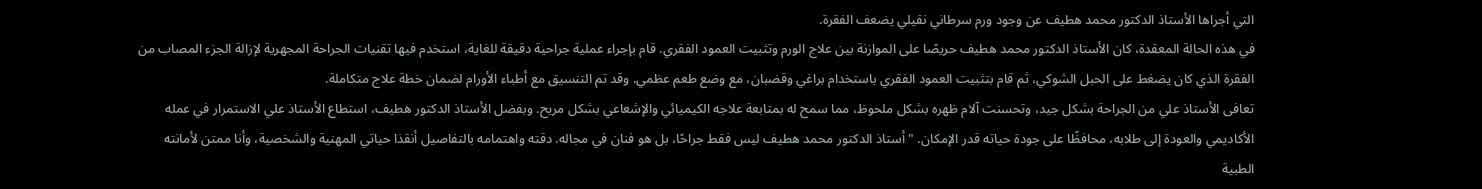التي أجراها الأستاذ الدكتور محمد هطيف عن وجود ورم سرطاني نقيلي يضعف الفقرة.
في هذه الحالة المعقدة، كان الأستاذ الدكتور محمد هطيف حريصًا على الموازنة بين علاج الورم وتثبيت العمود الفقري. قام بإجراء عملية جراحية دقيقة للغاية، استخدم فيها تقنيات الجراحة المجهرية لإزالة الجزء المصاب من الفقرة الذي كان يضغط على الحبل الشوكي، ثم قام بتثبيت العمود الفقري باستخدام براغي وقضبان، مع وضع طعم عظمي. وقد تم التنسيق مع أطباء الأورام لضمان خطة علاج متكاملة.
تعافى الأستاذ علي من الجراحة بشكل جيد، وتحسنت آلام ظهره بشكل ملحوظ، مما سمح له بمتابعة علاجه الكيميائي والإشعاعي بشكل مريح. وبفضل الأستاذ الدكتور هطيف، استطاع الأستاذ علي الاستمرار في عمله الأكاديمي والعودة إلى طلابه، محافظًا على جودة حياته قدر الإمكان. "أستاذ الدكتور محمد هطيف ليس فقط جراحًا، بل هو فنان في مجاله. دقته واهتمامه بالتفاصيل أنقذا حياتي المهنية والشخصية، وأنا ممتن لأمانته الطبية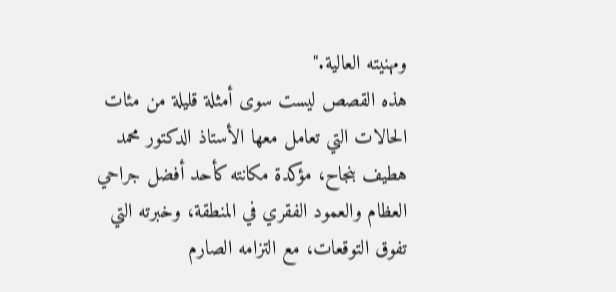ومهنيته العالية."
هذه القصص ليست سوى أمثلة قليلة من مئات الحالات التي تعامل معها الأستاذ الدكتور محمد هطيف بنجاح، مؤكدة مكانته كأحد أفضل جراحي العظام والعمود الفقري في المنطقة، وخبرته التي تفوق التوقعات، مع التزامه الصارم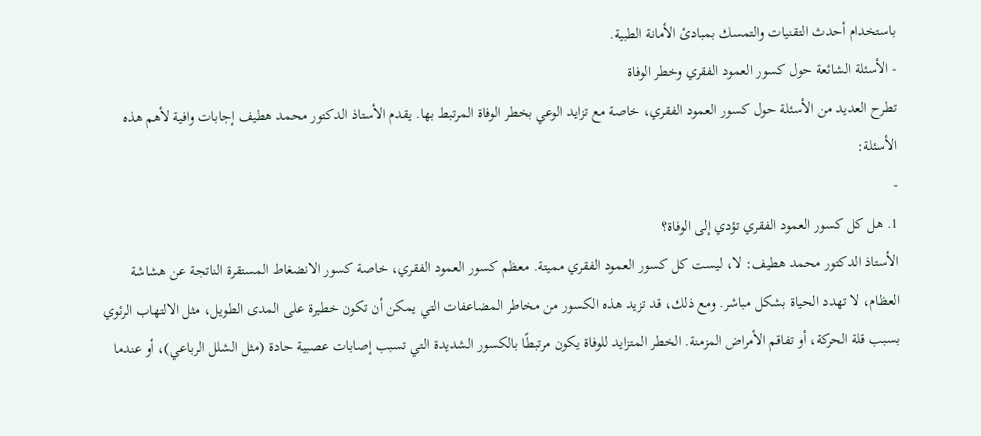باستخدام أحدث التقنيات والتمسك بمبادئ الأمانة الطبية.
- الأسئلة الشائعة حول كسور العمود الفقري وخطر الوفاة
تطرح العديد من الأسئلة حول كسور العمود الفقري، خاصة مع تزايد الوعي بخطر الوفاة المرتبط بها. يقدم الأستاذ الدكتور محمد هطيف إجابات وافية لأهم هذه الأسئلة:
-
1. هل كل كسور العمود الفقري تؤدي إلى الوفاة؟
الأستاذ الدكتور محمد هطيف: لا، ليست كل كسور العمود الفقري مميتة. معظم كسور العمود الفقري، خاصة كسور الانضغاط المستقرة الناتجة عن هشاشة العظام، لا تهدد الحياة بشكل مباشر. ومع ذلك، قد تزيد هذه الكسور من مخاطر المضاعفات التي يمكن أن تكون خطيرة على المدى الطويل، مثل الالتهاب الرئوي بسبب قلة الحركة، أو تفاقم الأمراض المزمنة. الخطر المتزايد للوفاة يكون مرتبطًا بالكسور الشديدة التي تسبب إصابات عصبية حادة (مثل الشلل الرباعي)، أو عندما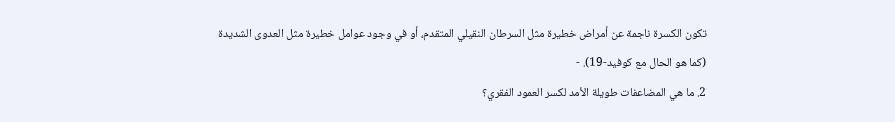تكون الكسرة ناجمة عن أمراض خطيرة مثل السرطان النقيلي المتقدم، أو في وجود عوامل خطيرة مثل العدوى الشديدة (كما هو الحال مع كوفيد-19). -
2. ما هي المضاعفات طويلة الأمد لكسر العمود الفقري؟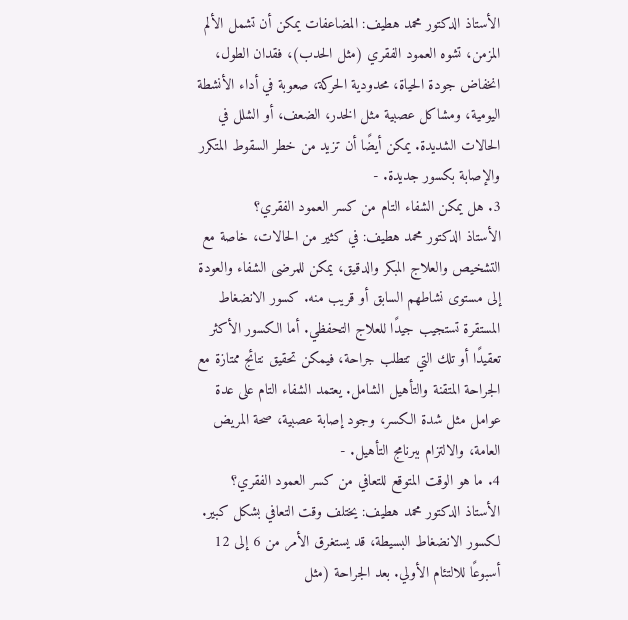الأستاذ الدكتور محمد هطيف: المضاعفات يمكن أن تشمل الألم المزمن، تشوه العمود الفقري (مثل الحدب)، فقدان الطول، انخفاض جودة الحياة، محدودية الحركة، صعوبة في أداء الأنشطة اليومية، ومشاكل عصبية مثل الخدر، الضعف، أو الشلل في الحالات الشديدة. يمكن أيضًا أن تزيد من خطر السقوط المتكرر والإصابة بكسور جديدة. -
3. هل يمكن الشفاء التام من كسر العمود الفقري؟
الأستاذ الدكتور محمد هطيف: في كثير من الحالات، خاصة مع التشخيص والعلاج المبكر والدقيق، يمكن للمرضى الشفاء والعودة إلى مستوى نشاطهم السابق أو قريب منه. كسور الانضغاط المستقرة تستجيب جيدًا للعلاج التحفظي. أما الكسور الأكثر تعقيدًا أو تلك التي تتطلب جراحة، فيمكن تحقيق نتائج ممتازة مع الجراحة المتقنة والتأهيل الشامل. يعتمد الشفاء التام على عدة عوامل مثل شدة الكسر، وجود إصابة عصبية، صحة المريض العامة، والالتزام ببرنامج التأهيل. -
4. ما هو الوقت المتوقع للتعافي من كسر العمود الفقري؟
الأستاذ الدكتور محمد هطيف: يختلف وقت التعافي بشكل كبير. لكسور الانضغاط البسيطة، قد يستغرق الأمر من 6 إلى 12 أسبوعًا للالتئام الأولي. بعد الجراحة (مثل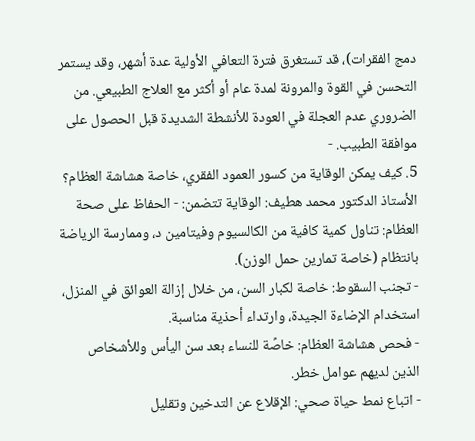دمج الفقرات)، قد تستغرق فترة التعافي الأولية عدة أشهر، وقد يستمر التحسن في القوة والمرونة لمدة عام أو أكثر مع العلاج الطبيعي. من الضروري عدم العجلة في العودة للأنشطة الشديدة قبل الحصول على موافقة الطبيب. -
5. كيف يمكن الوقاية من كسور العمود الفقري، خاصة هشاشة العظام؟
الأستاذ الدكتور محمد هطيف: الوقاية تتضمن: - الحفاظ على صحة العظام: تناول كمية كافية من الكالسيوم وفيتامين د، وممارسة الرياضة بانتظام (خاصة تمارين حمل الوزن).
- تجنب السقوط: خاصة لكبار السن، من خلال إزالة العوائق في المنزل، استخدام الإضاءة الجيدة، وارتداء أحذية مناسبة.
- فحص هشاشة العظام: خاصًة للنساء بعد سن اليأس وللأشخاص الذين لديهم عوامل خطر.
- اتباع نمط حياة صحي: الإقلاع عن التدخين وتقليل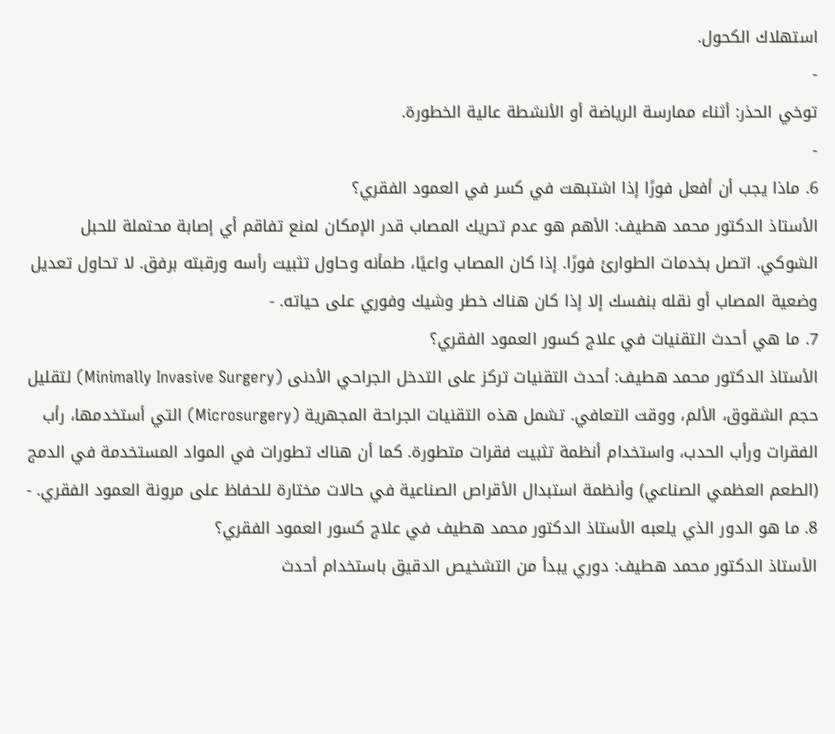استهلاك الكحول.
-
توخي الحذر: أثناء ممارسة الرياضة أو الأنشطة عالية الخطورة.
-
6. ماذا يجب أن أفعل فورًا إذا اشتبهت في كسر في العمود الفقري؟
الأستاذ الدكتور محمد هطيف: الأهم هو عدم تحريك المصاب قدر الإمكان لمنع تفاقم أي إصابة محتملة للحبل الشوكي. اتصل بخدمات الطوارئ فورًا. إذا كان المصاب واعيًا، طمأنه وحاول تثبيت رأسه ورقبته برفق. لا تحاول تعديل وضعية المصاب أو نقله بنفسك إلا إذا كان هناك خطر وشيك وفوري على حياته. -
7. ما هي أحدث التقنيات في علاج كسور العمود الفقري؟
الأستاذ الدكتور محمد هطيف: أحدث التقنيات تركز على التدخل الجراحي الأدنى (Minimally Invasive Surgery) لتقليل حجم الشقوق، الألم، ووقت التعافي. تشمل هذه التقنيات الجراحة المجهرية (Microsurgery) التي أستخدمها، رأب الفقرات ورأب الحدب، واستخدام أنظمة تثبيت فقرات متطورة. كما أن هناك تطورات في المواد المستخدمة في الدمج (الطعم العظمي الصناعي) وأنظمة استبدال الأقراص الصناعية في حالات مختارة للحفاظ على مرونة العمود الفقري. -
8. ما هو الدور الذي يلعبه الأستاذ الدكتور محمد هطيف في علاج كسور العمود الفقري؟
الأستاذ الدكتور محمد هطيف: دوري يبدأ من التشخيص الدقيق باستخدام أحدث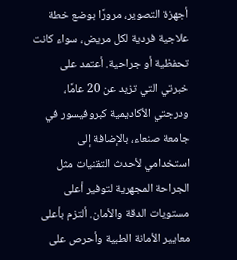أجهزة التصوير، مرورًا بوضع خطة علاجية فردية لكل مريض، سواء كانت تحفظية أو جراحية. أعتمد على خبرتي التي تزيد عن 20 عامًا، ودرجتي الأكاديمية كبروفيسور في جامعة صنعاء، بالإضافة إلى استخدامي لأحدث التقنيات مثل الجراحة المجهرية لتوفير أعلى مستويات الدقة والأمان. ألتزم بأعلى معايير الأمانة الطبية وأحرص على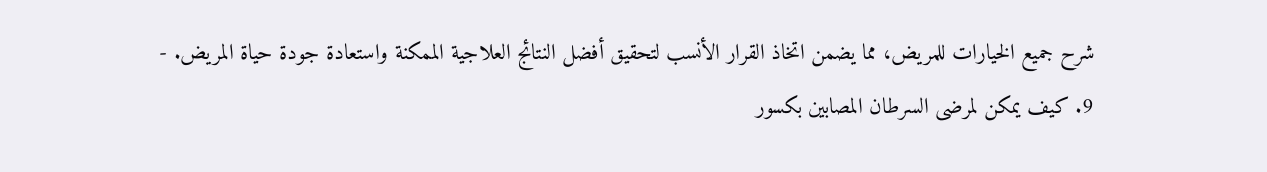شرح جميع الخيارات للمريض، مما يضمن اتخاذ القرار الأنسب لتحقيق أفضل النتائج العلاجية الممكنة واستعادة جودة حياة المريض. -
9. كيف يمكن لمرضى السرطان المصابين بكسور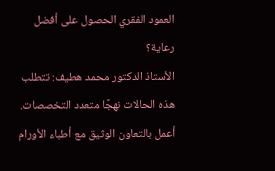العمود الفقري الحصول على أفضل رعاية؟
الأستاذ الدكتور محمد هطيف: تتطلب هذه الحالات نهجًا متعدد التخصصات. أعمل بالتعاون الوثيق مع أطباء الأورام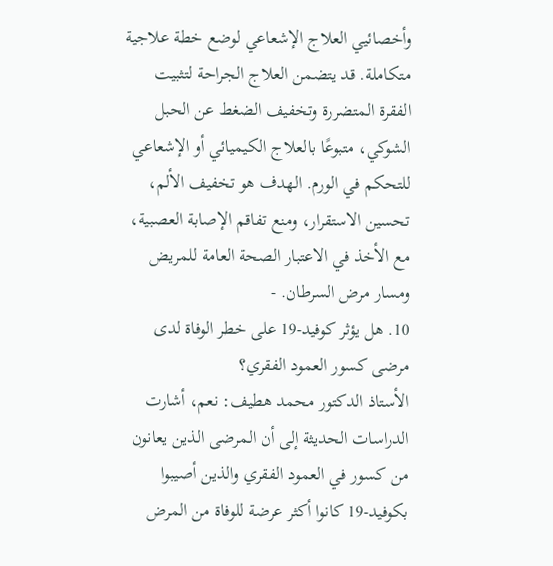وأخصائيي العلاج الإشعاعي لوضع خطة علاجية متكاملة. قد يتضمن العلاج الجراحة لتثبيت الفقرة المتضررة وتخفيف الضغط عن الحبل الشوكي، متبوعًا بالعلاج الكيميائي أو الإشعاعي للتحكم في الورم. الهدف هو تخفيف الألم، تحسين الاستقرار، ومنع تفاقم الإصابة العصبية، مع الأخذ في الاعتبار الصحة العامة للمريض ومسار مرض السرطان. -
10. هل يؤثر كوفيد-19 على خطر الوفاة لدى مرضى كسور العمود الفقري؟
الأستاذ الدكتور محمد هطيف: نعم، أشارت الدراسات الحديثة إلى أن المرضى الذين يعانون من كسور في العمود الفقري والذين أصيبوا بكوفيد-19 كانوا أكثر عرضة للوفاة من المرض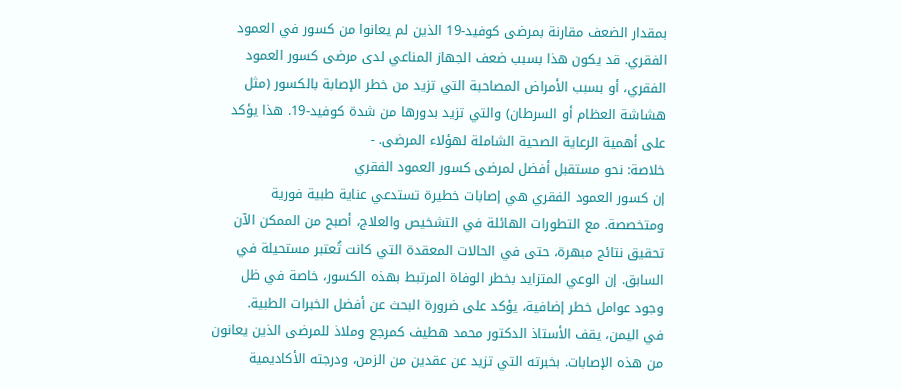بمقدار الضعف مقارنة بمرضى كوفيد-19 الذين لم يعانوا من كسور في العمود الفقري. قد يكون هذا بسبب ضعف الجهاز المناعي لدى مرضى كسور العمود الفقري، أو بسبب الأمراض المصاحبة التي تزيد من خطر الإصابة بالكسور (مثل هشاشة العظام أو السرطان) والتي تزيد بدورها من شدة كوفيد-19. هذا يؤكد على أهمية الرعاية الصحية الشاملة لهؤلاء المرضى. -
خلاصة: نحو مستقبل أفضل لمرضى كسور العمود الفقري
إن كسور العمود الفقري هي إصابات خطيرة تستدعي عناية طبية فورية ومتخصصة. مع التطورات الهائلة في التشخيص والعلاج، أصبح من الممكن الآن تحقيق نتائج مبهرة، حتى في الحالات المعقدة التي كانت تُعتبر مستحيلة في السابق. إن الوعي المتزايد بخطر الوفاة المرتبط بهذه الكسور، خاصة في ظل وجود عوامل خطر إضافية، يؤكد على ضرورة البحث عن أفضل الخبرات الطبية.
في اليمن، يقف الأستاذ الدكتور محمد هطيف كمرجع وملاذ للمرضى الذين يعانون من هذه الإصابات. بخبرته التي تزيد عن عقدين من الزمن، ودرجته الأكاديمية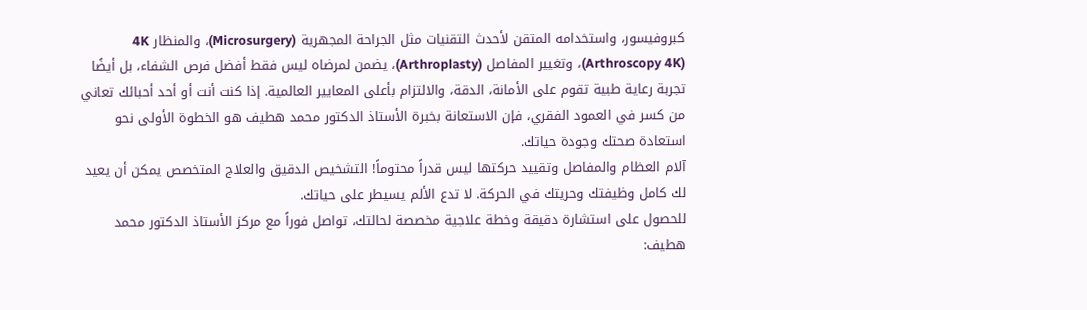كبروفيسور، واستخدامه المتقن لأحدث التقنيات مثل الجراحة المجهرية (Microsurgery)، والمنظار 4K (Arthroscopy 4K)، وتغيير المفاصل (Arthroplasty)، يضمن لمرضاه ليس فقط أفضل فرص الشفاء، بل أيضًا تجربة رعاية طبية تقوم على الأمانة، الدقة، والالتزام بأعلى المعايير العالمية. إذا كنت أنت أو أحد أحبائك تعاني من كسر في العمود الفقري، فإن الاستعانة بخبرة الأستاذ الدكتور محمد هطيف هو الخطوة الأولى نحو استعادة صحتك وجودة حياتك.
آلام العظام والمفاصل وتقييد حركتها ليس قدراً محتوماً! التشخيص الدقيق والعلاج المتخصص يمكن أن يعيد لك كامل وظيفتك وحريتك في الحركة. لا تدع الألم يسيطر على حياتك.
للحصول على استشارة دقيقة وخطة علاجية مخصصة لحالتك، تواصل فوراً مع مركز الأستاذ الدكتور محمد هطيف: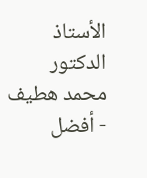الأستاذ الدكتور محمد هطيف - أفضل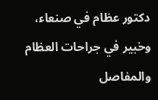دكتور عظام في صنعاء، وخبير في جراحات العظام والمفاصل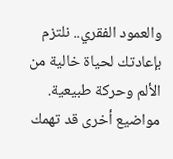والعمود الفقري.. نلتزم بإعادتك لحياة خالية من الألم وحركة طبيعية.
مواضيع أخرى قد تهمك